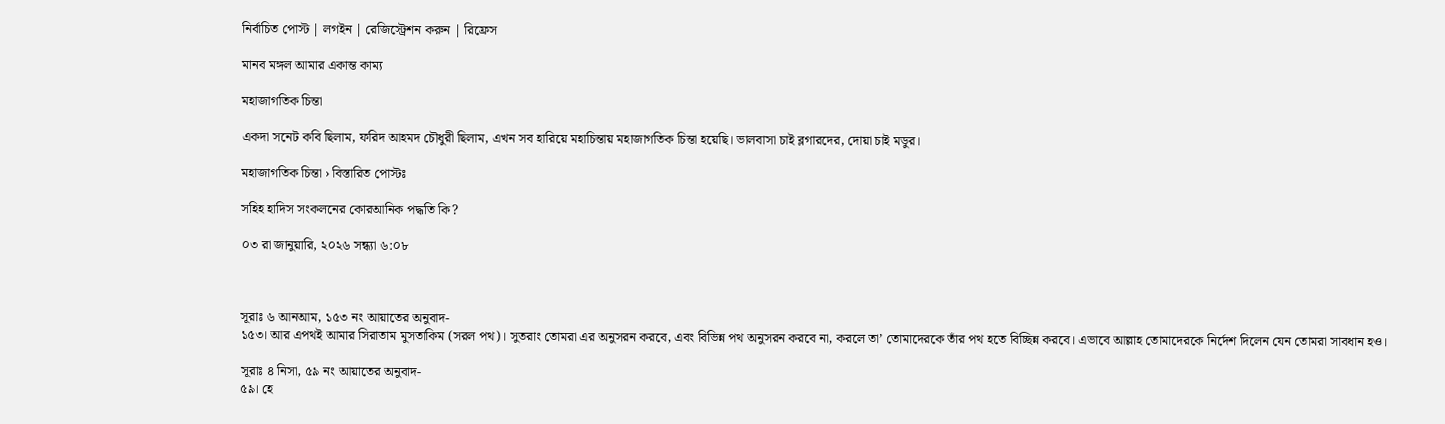নির্বাচিত পোস্ট | লগইন | রেজিস্ট্রেশন করুন | রিফ্রেস

মানব মঙ্গল আমার একান্ত কাম্য

মহাজাগতিক চিন্তা

একদা সনেট কবি ছিলাম, ফরিদ আহমদ চৌধুরী ছিলাম, এখন সব হারিয়ে মহাচিন্তায় মহাজাগতিক চিন্তা হয়েছি। ভালবাসা চাই ব্লগারদের, দোয়া চাই মডুর।

মহাজাগতিক চিন্তা › বিস্তারিত পোস্টঃ

সহিহ হাদিস সংকলনের কোরআনিক পদ্ধতি কি?

০৩ রা জানুয়ারি, ২০২৬ সন্ধ্যা ৬:০৮



সূরাঃ ৬ আনআম, ১৫৩ নং আয়াতের অনুবাদ-
১৫৩। আর এপথই আমার সিরাতাম মুসতাকিম (সরল পথ)। সুতরাং তোমরা এর অনুসরন করবে, এবং বিভিন্ন পথ অনুসরন করবে না, করলে তা’ তোমাদেরকে তাঁর পথ হতে বিচ্ছিন্ন করবে। এভাবে আল্লাহ তোমাদেরকে নির্দেশ দিলেন যেন তোমরা সাবধান হও।

সূরাঃ ৪ নিসা, ৫৯ নং আয়াতের অনুবাদ-
৫৯। হে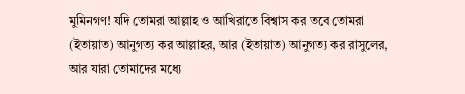মুমিনগণ! যদি তোমরা আল্লাহ ও আখিরাতে বিশ্বাস কর তবে তোমরা (ইতায়াত) আনুগত্য কর আল্লাহর, আর (ইতায়াত) আনুগত্য কর রাসুলের, আর যারা তোমাদের মধ্যে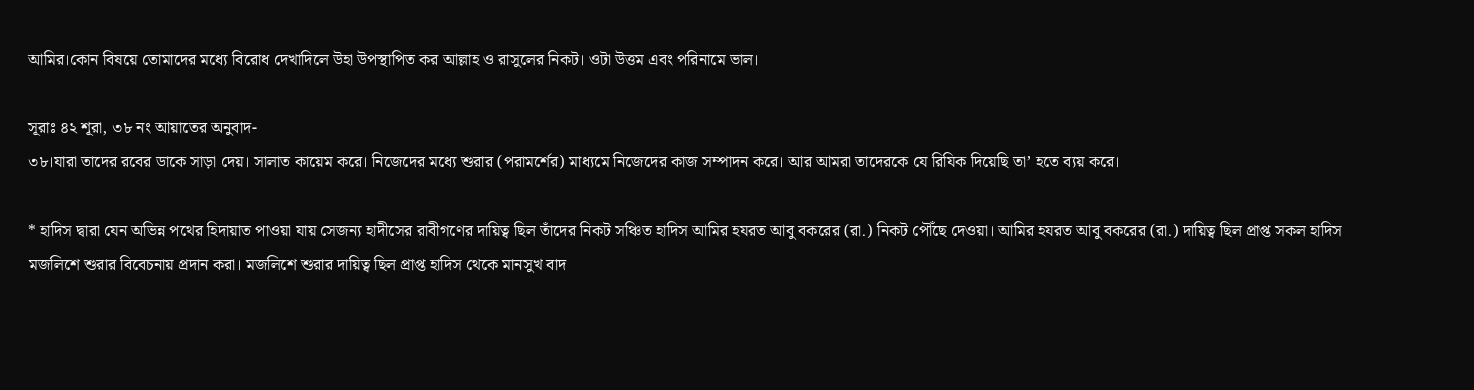আমির।কোন বিষয়ে তোমাদের মধ্যে বিরোধ দেখাদিলে উহা উপস্থাপিত কর আল্লাহ ও রাসুলের নিকট। ওটা উত্তম এবং পরিনামে ভাল।

সূরাঃ ৪২ শূরা, ৩৮ নং আয়াতের অনুবাদ-
৩৮।যারা তাদের রবের ডাকে সাড়া দেয়। সালাত কায়েম করে। নিজেদের মধ্যে শুরার (পরামর্শের) মাধ্যমে নিজেদের কাজ সম্পাদন করে। আর আমরা তাদেরকে যে রিযিক দিয়েছি তা’ হতে ব্যয় করে।

* হাদিস দ্বারা যেন অভিন্ন পথের হিদায়াত পাওয়া যায় সেজন্য হাদীসের রাবীগণের দায়িত্ব ছিল তাঁদের নিকট সঞ্চিত হাদিস আমির হযরত আবু বকরের (রা.) নিকট পৌঁছে দেওয়া। আমির হযরত আবু বকরের (রা.) দায়িত্ব ছিল প্রাপ্ত সকল হাদিস মজলিশে শুরার বিবেচনায় প্রদান করা। মজলিশে শুরার দায়িত্ব ছিল প্রাপ্ত হাদিস থেকে মানসুখ বাদ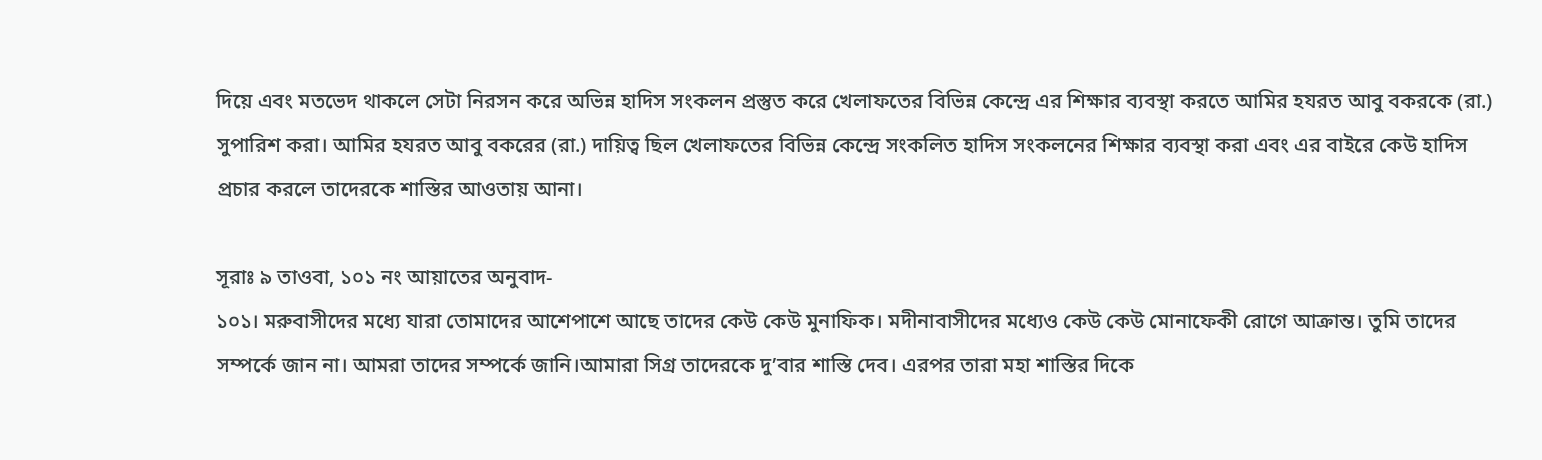দিয়ে এবং মতভেদ থাকলে সেটা নিরসন করে অভিন্ন হাদিস সংকলন প্রস্তুত করে খেলাফতের বিভিন্ন কেন্দ্রে এর শিক্ষার ব্যবস্থা করতে আমির হযরত আবু বকরকে (রা.) সুপারিশ করা। আমির হযরত আবু বকরের (রা.) দায়িত্ব ছিল খেলাফতের বিভিন্ন কেন্দ্রে সংকলিত হাদিস সংকলনের শিক্ষার ব্যবস্থা করা এবং এর বাইরে কেউ হাদিস প্রচার করলে তাদেরকে শাস্তির আওতায় আনা।

সূরাঃ ৯ তাওবা, ১০১ নং আয়াতের অনুবাদ-
১০১। মরুবাসীদের মধ্যে যারা তোমাদের আশেপাশে আছে তাদের কেউ কেউ মুনাফিক। মদীনাবাসীদের মধ্যেও কেউ কেউ মোনাফেকী রোগে আক্রান্ত। তুমি তাদের সম্পর্কে জান না। আমরা তাদের সম্পর্কে জানি।আমারা সিগ্র তাদেরকে দু’বার শাস্তি দেব। এরপর তারা মহা শাস্তির দিকে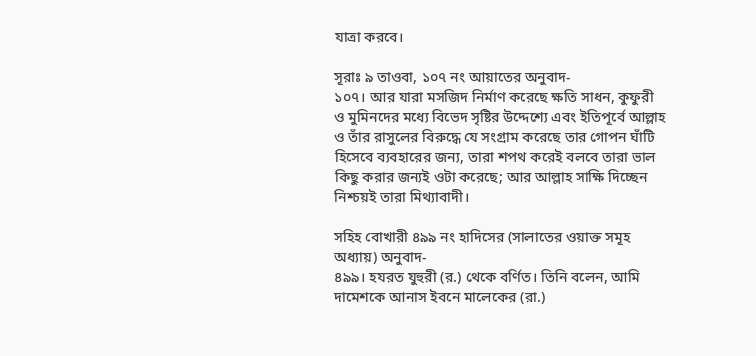যাত্রা করবে।

সূরাঃ ৯ তাওবা, ১০৭ নং আয়াতের অনুবাদ-
১০৭। আর যারা মসজিদ নির্মাণ করেছে ক্ষতি সাধন, কুফুরী ও মুমিনদের মধ্যে বিভেদ সৃষ্টির উদ্দেশ্যে এবং ইতিপূর্বে আল্লাহ ও তাঁর রাসুলের বিরুদ্ধে যে সংগ্রাম করেছে তার গোপন ঘাঁটি হিসেবে ব্যবহারের জন্য, তারা শপথ করেই বলবে তারা ভাল কিছু করার জন্যই ওটা করেছে; আর আল্লাহ সাক্ষি দিচ্ছেন নিশ্চয়ই তারা মিথ্যাবাদী।

সহিহ বোখারী ৪৯৯ নং হাদিসের (সালাতের ওয়াক্ত সমূহ অধ্যায়) অনুবাদ-
৪৯৯। হযরত যুহুরী (র.) থেকে বর্ণিত। তিনি বলেন, আমি দামেশকে আনাস ইবনে মালেকের (রা.)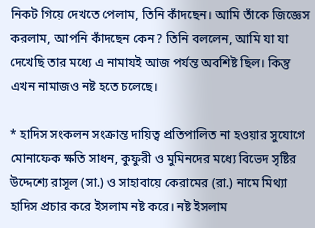নিকট গিয়ে দেখতে পেলাম, তিনি কাঁদছেন। আমি তাঁকে জিজ্ঞেস করলাম, আপনি কাঁদছেন কেন? তিনি বললেন, আমি যা যা দেখেছি তার মধ্যে এ নামাযই আজ পর্যন্ত অবশিষ্ট ছিল। কিন্তু এখন নামাজও নষ্ট হতে চলেছে।

* হাদিস সংকলন সংক্রান্ত দায়িত্ব প্রতিপালিত না হওয়ার সুযোগে মোনাফেক ক্ষতি সাধন, কুফুরী ও মুমিনদের মধ্যে বিভেদ সৃষ্টির উদ্দেশ্যে রাসূল (সা.) ও সাহাবায়ে কেরামের (রা.) নামে মিথ্যা হাদিস প্রচার করে ইসলাম নষ্ট করে। নষ্ট ইসলাম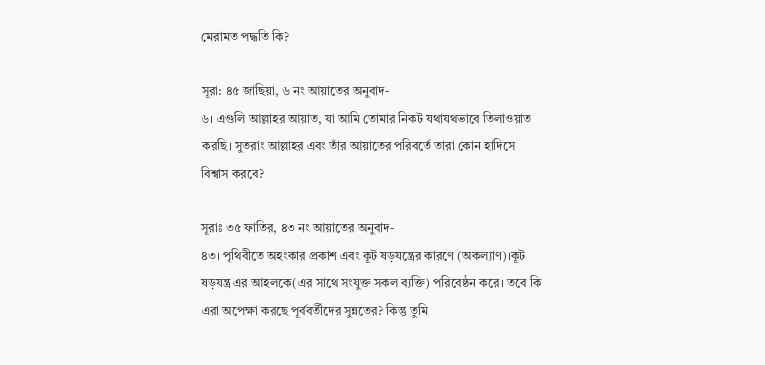মেরামত পদ্ধতি কি?

সূরা: ৪৫ জাছিয়া, ৬ নং আয়াতের অনুবাদ-
৬। এগুলি আল্লাহর আয়াত, যা আমি তোমার নিকট যথাযথভাবে তিলাওয়াত করছি। সুতরাং আল্লাহর এবং তাঁর আয়াতের পরিবর্তে তারা কোন হাদিসে বিশ্বাস করবে?

সূরাঃ ৩৫ ফাতির, ৪৩ নং আয়াতের অনুবাদ-
৪৩। পৃথিবীতে অহংকার প্রকাশ এবং কূট ষড়যন্ত্রের কারণে (অকল্যাণ)।কূট ষড়যন্ত্র এর আহলকে(এর সাথে সংযুক্ত সকল ব্যক্তি) পরিবেষ্ঠন করে। তবে কি এরা অপেক্ষা করছে পূর্ববর্তীদের সুন্নতের? কিন্তু তুমি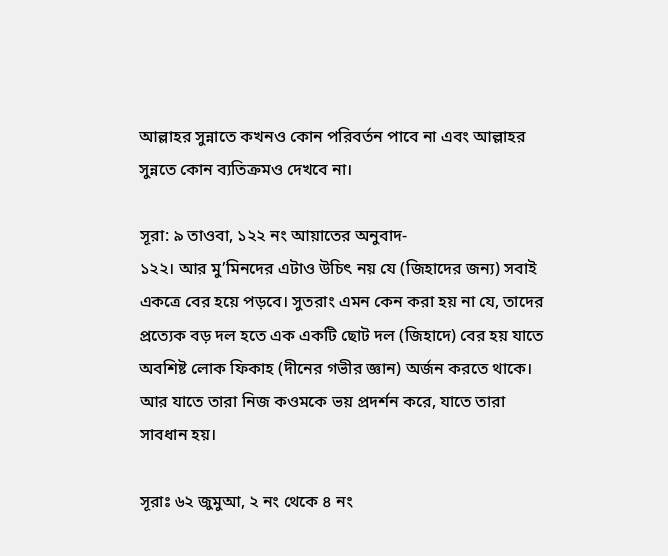আল্লাহর সুন্নাতে কখনও কোন পরিবর্তন পাবে না এবং আল্লাহর সুন্নতে কোন ব্যতিক্রমও দেখবে না।

সূরা: ৯ তাওবা, ১২২ নং আয়াতের অনুবাদ-
১২২। আর মু’মিনদের এটাও উচিৎ নয় যে (জিহাদের জন্য) সবাই একত্রে বের হয়ে পড়বে। সুতরাং এমন কেন করা হয় না যে, তাদের প্রত্যেক বড় দল হতে এক একটি ছোট দল (জিহাদে) বের হয় যাতে অবশিষ্ট লোক ফিকাহ (দীনের গভীর জ্ঞান) অর্জন করতে থাকে। আর যাতে তারা নিজ কওমকে ভয় প্রদর্শন করে, যাতে তারা সাবধান হয়।

সূরাঃ ৬২ জুমুআ, ২ নং থেকে ৪ নং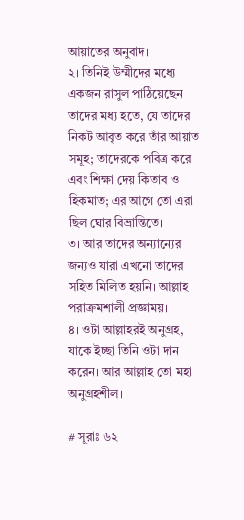আয়াতের অনুবাদ।
২। তিনিই উম্মীদের মধ্যে একজন রাসুল পাঠিয়েছেন তাদের মধ্য হতে, যে তাদের নিকট আবৃত করে তাঁর আয়াত সমূহ; তাদেরকে পবিত্র করে এবং শিক্ষা দেয় কিতাব ও হিকমাত; এর আগে তো এরা ছিল ঘোর বিভ্রান্তিতে।
৩। আর তাদের অন্যান্যের জন্যও যারা এখনো তাদের সহিত মিলিত হয়নি। আল্লাহ পরাক্রমশালী প্রজ্ঞাময়।
৪। ওটা আল্লাহরই অনুগ্রহ, যাকে ইচ্ছা তিনি ওটা দান করেন। আর আল্লাহ তো মহা অনুগ্রহশীল।

# সূরাঃ ৬২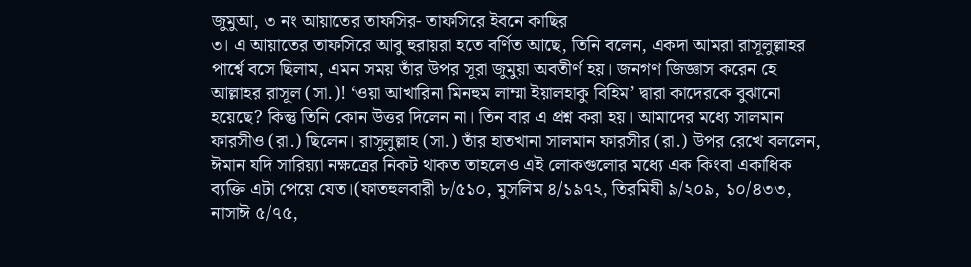জুমুআ, ৩ নং আয়াতের তাফসির- তাফসিরে ইবনে কাছির
৩। এ আয়াতের তাফসিরে আবু হুরায়রা হতে বর্ণিত আছে, তিনি বলেন, একদা আমরা রাসূলুল্লাহর পার্শ্বে বসে ছিলাম, এমন সময় তাঁর উপর সূরা জুমুয়া অবতীর্ণ হয়। জনগণ জিজ্ঞাস করেন হে আল্লাহর রাসূল (সা.)! ‘ওয়া আখারিনা মিনহুম লাম্মা ইয়ালহাকু বিহিম’ দ্বারা কাদেরকে বুঝানো হয়েছে? কিন্তু তিনি কোন উত্তর দিলেন না। তিন বার এ প্রশ্ন করা হয়। আমাদের মধ্যে সালমান ফারসীও (রা.) ছিলেন। রাসূলুল্লাহ (সা.) তাঁর হাতখানা সালমান ফারসীর (রা.) উপর রেখে বললেন, ঈমান যদি সারিয়্যা নক্ষত্রের নিকট থাকত তাহলেও এই লোকগুলোর মধ্যে এক কিংবা একাধিক ব্যক্তি এটা পেয়ে যেত।(ফাতহুলবারী ৮/৫১০, মুসলিম ৪/১৯৭২, তিরমিযী ৯/২০৯, ১০/৪৩৩, নাসাঈ ৫/৭৫,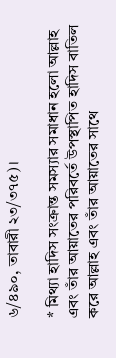৬/৪৯০, তাবারী ২৩/৩৭৫)।

* মিথ্যা হাদিস সংক্রান্ত সমস্যার সমাধান হলো আল্লাহ এবং তাঁর আয়াতের পরিবর্তে উপস্থাপিত হাদিস বাতিল করে আল্লাহ এবং তাঁর আয়াতের সাথে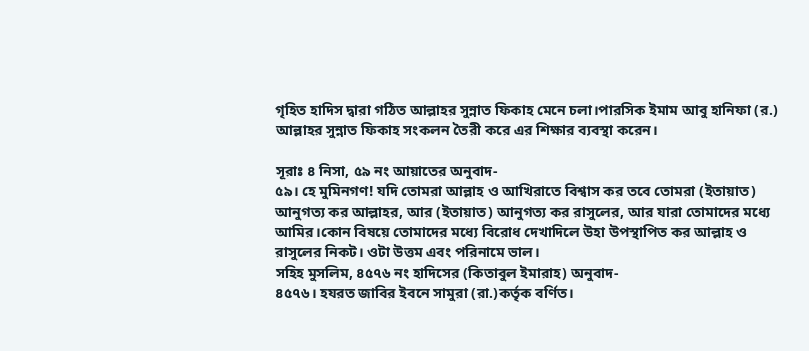গৃহিত হাদিস দ্বারা গঠিত আল্লাহর সুন্নাত ফিকাহ মেনে চলা।পারসিক ইমাম আবু হানিফা (র.) আল্লাহর সুন্নাত ফিকাহ সংকলন তৈরী করে এর শিক্ষার ব্যবস্থা করেন।

সূরাঃ ৪ নিসা, ৫৯ নং আয়াতের অনুবাদ-
৫৯। হে মুমিনগণ! যদি তোমরা আল্লাহ ও আখিরাতে বিশ্বাস কর তবে তোমরা (ইতায়াত) আনুগত্য কর আল্লাহর, আর (ইতায়াত) আনুগত্য কর রাসুলের, আর যারা তোমাদের মধ্যে আমির।কোন বিষয়ে তোমাদের মধ্যে বিরোধ দেখাদিলে উহা উপস্থাপিত কর আল্লাহ ও রাসুলের নিকট। ওটা উত্তম এবং পরিনামে ভাল।
সহিহ মুসলিম, ৪৫৭৬ নং হাদিসের (কিতাবুল ইমারাহ) অনুবাদ-
৪৫৭৬। হযরত জাবির ইবনে সামুরা (রা.)কর্তৃক বর্ণিত।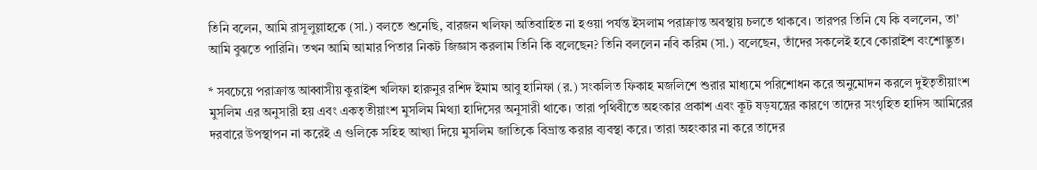তিনি বলেন, আমি রাসূলুল্লাহকে (সা.) বলতে শুনেছি, বারজন খলিফা অতিবাহিত না হওয়া পর্যন্ত ইসলাম পরাক্রান্ত অবস্থায় চলতে থাকবে। তারপর তিনি যে কি বললেন, তা’ আমি বুঝতে পারিনি। তখন আমি আমার পিতার নিকট জিজ্ঞাস করলাম তিনি কি বলেছেন? তিনি বললেন নবি করিম (সা.) বলেছেন, তাঁদের সকলেই হবে কোরাইশ বংশোদ্ভুত।

* সবচেয়ে পরাক্রান্ত আব্বাসীয় কুরাইশ খলিফা হারুনুর রশিদ ইমাম আবু হানিফা (র.) সংকলিত ফিকাহ মজলিশে শুরার মাধ্যমে পরিশোধন করে অনুমোদন করলে দুইতৃতীয়াংশ মুসলিম এর অনুসারী হয় এবং একতৃতীয়াংশ মুসলিম মিথ্যা হাদিসের অনুসারী থাকে। তারা পৃথিবীতে অহংকার প্রকাশ এবং কূট ষড়যন্ত্রের কারণে তাদের সংগৃহিত হাদিস আমিরের দরবারে উপস্থাপন না করেই এ গুলিকে সহিহ আখ্যা দিয়ে মুসলিম জাতিকে বিভ্রান্ত করার ব্যবস্থা করে। তারা অহংকার না করে তাদের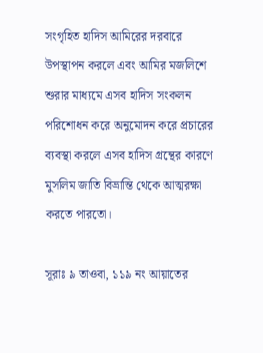সংগৃহিত হাদিস আমিরের দরবারে উপস্থাপন করলে এবং আমির মজলিশে শুরার মাধ্যমে এসব হাদিস সংকলন পরিশোধন করে অনুমোদন করে প্রচারের ব্যবস্থা করলে এসব হাদিস গ্রন্থের কারণে মুসলিম জাতি বিভ্রান্তি থেকে আত্মরক্ষা করতে পারতো।

সূরাঃ ৯ তাওবা, ১১৯ নং আয়াতের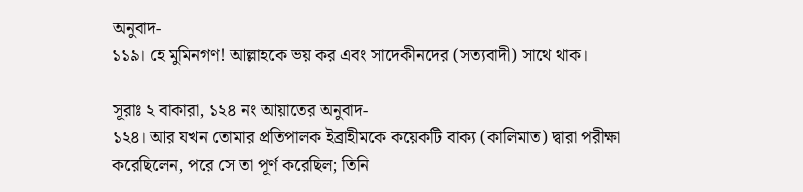অনুবাদ-
১১৯। হে মুমিনগণ! আল্লাহকে ভয় কর এবং সাদেকীনদের (সত্যবাদী) সাথে থাক।

সূরাঃ ২ বাকারা, ১২৪ নং আয়াতের অনুবাদ-
১২৪। আর যখন তোমার প্রতিপালক ইব্রাহীমকে কয়েকটি বাক্য (কালিমাত) দ্বারা পরীক্ষা করেছিলেন, পরে সে তা পূর্ণ করেছিল; তিনি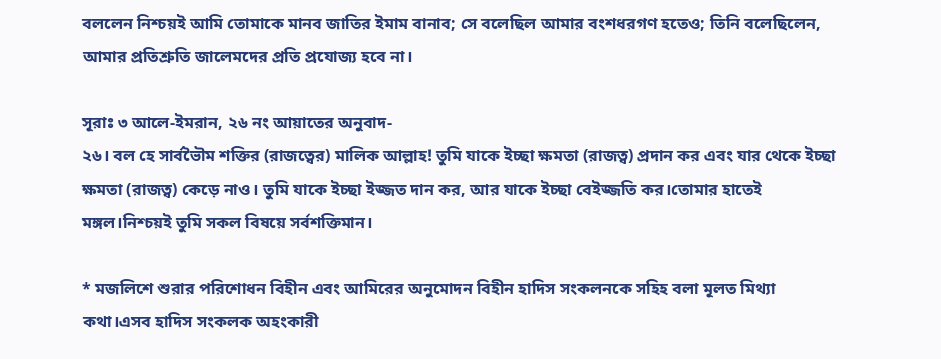বললেন নিশ্চয়ই আমি তোমাকে মানব জাতির ইমাম বানাব; সে বলেছিল আমার বংশধরগণ হতেও; তিনি বলেছিলেন, আমার প্রতিশ্রুতি জালেমদের প্রতি প্রযোজ্য হবে না।

সূরাঃ ৩ আলে-ইমরান, ২৬ নং আয়াতের অনুবাদ-
২৬। বল হে সার্বভৈৗম শক্তির (রাজত্বের) মালিক আল্লাহ! তুমি যাকে ইচ্ছা ক্ষমতা (রাজত্ব) প্রদান কর এবং যার থেকে ইচ্ছা ক্ষমতা (রাজত্ব) কেড়ে নাও। তুমি যাকে ইচ্ছা ইজ্জত দান কর, আর যাকে ইচ্ছা বেইজ্জতি কর।তোমার হাতেই মঙ্গল।নিশ্চয়ই তুমি সকল বিষয়ে সর্বশক্তিমান।

* মজলিশে শুরার পরিশোধন বিহীন এবং আমিরের অনুমোদন বিহীন হাদিস সংকলনকে সহিহ বলা মূলত মিথ্যা কথা।এসব হাদিস সংকলক অহংকারী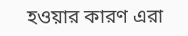হওয়ার কারণ এরা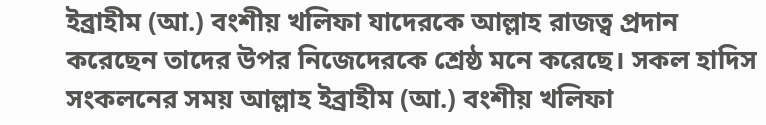ইব্রাহীম (আ.) বংশীয় খলিফা যাদেরকে আল্লাহ রাজত্ব প্রদান করেছেন তাদের উপর নিজেদেরকে শ্রেষ্ঠ মনে করেছে। সকল হাদিস সংকলনের সময় আল্লাহ ইব্রাহীম (আ.) বংশীয় খলিফা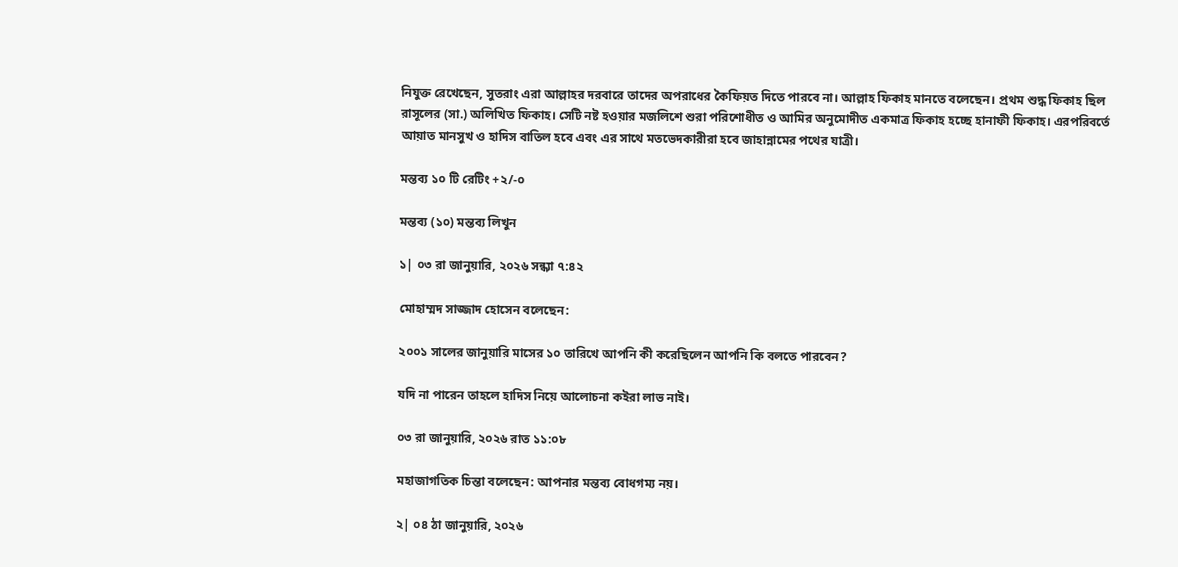নিযুক্ত রেখেছেন, সুতরাং এরা আল্লাহর দরবারে তাদের অপরাধের কৈফিয়ত দিতে পারবে না। আল্লাহ ফিকাহ মানতে বলেছেন। প্রথম শুদ্ধ ফিকাহ ছিল রাসূলের (সা.) অলিখিত ফিকাহ। সেটি নষ্ট হওয়ার মজলিশে শুরা পরিশোধীত ও আমির অনুমোদীত একমাত্র ফিকাহ হচ্ছে হানাফী ফিকাহ। এরপরিবর্তে আয়াত মানসুখ ও হাদিস বাতিল হবে এবং এর সাথে মতভেদকারীরা হবে জাহান্নামের পথের যাত্রী।

মন্তব্য ১০ টি রেটিং +২/-০

মন্তব্য (১০) মন্তব্য লিখুন

১| ০৩ রা জানুয়ারি, ২০২৬ সন্ধ্যা ৭:৪২

মোহাম্মদ সাজ্জাদ হোসেন বলেছেন:

২০০১ সালের জানুয়ারি মাসের ১০ তারিখে আপনি কী করেছিলেন আপনি কি বলতে পারবেন?

যদি না পারেন তাহলে হাদিস নিয়ে আলোচনা কইরা লাভ নাই।

০৩ রা জানুয়ারি, ২০২৬ রাত ১১:০৮

মহাজাগতিক চিন্তা বলেছেন: আপনার মন্তব্য বোধগম্য নয়।

২| ০৪ ঠা জানুয়ারি, ২০২৬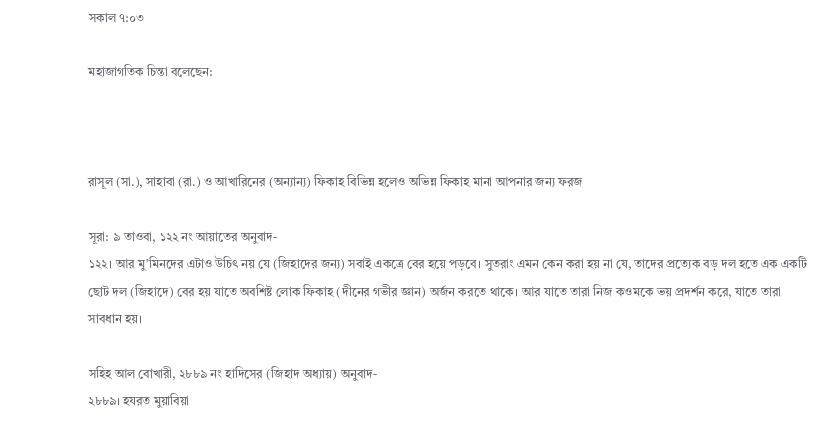সকাল ৭:০৩

মহাজাগতিক চিন্তা বলেছেন:



রাসূল (সা.), সাহাবা (রা.) ও আখারিনের (অন্যান্য) ফিকাহ বিভিন্ন হলেও অভিন্ন ফিকাহ মানা আপনার জন্য ফরজ

সূরা: ৯ তাওবা, ১২২ নং আয়াতের অনুবাদ-
১২২। আর মু’মিনদের এটাও উচিৎ নয় যে (জিহাদের জন্য) সবাই একত্রে বের হয়ে পড়বে। সুতরাং এমন কেন করা হয় না যে, তাদের প্রত্যেক বড় দল হতে এক একটি ছোট দল (জিহাদে) বের হয় যাতে অবশিষ্ট লোক ফিকাহ (দীনের গভীর জ্ঞান) অর্জন করতে থাকে। আর যাতে তারা নিজ কওমকে ভয় প্রদর্শন করে, যাতে তারা সাবধান হয়।

সহিহ আল বোখারী, ২৮৮৯ নং হাদিসের (জিহাদ অধ্যায়) অনুবাদ-
২৮৮৯। হযরত মুয়াবিয়া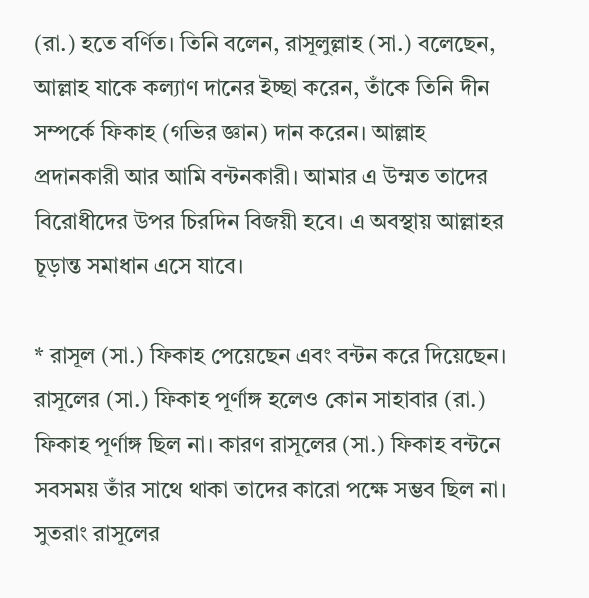(রা.) হতে বর্ণিত। তিনি বলেন, রাসূলুল্লাহ (সা.) বলেছেন, আল্লাহ যাকে কল্যাণ দানের ইচ্ছা করেন, তাঁকে তিনি দীন সম্পর্কে ফিকাহ (গভির জ্ঞান) দান করেন। আল্লাহ প্রদানকারী আর আমি বন্টনকারী। আমার এ উম্মত তাদের বিরোধীদের উপর চিরদিন বিজয়ী হবে। এ অবস্থায় আল্লাহর চূড়ান্ত সমাধান এসে যাবে।

* রাসূল (সা.) ফিকাহ পেয়েছেন এবং বন্টন করে দিয়েছেন। রাসূলের (সা.) ফিকাহ পূর্ণাঙ্গ হলেও কোন সাহাবার (রা.) ফিকাহ পূর্ণাঙ্গ ছিল না। কারণ রাসূলের (সা.) ফিকাহ বন্টনে সবসময় তাঁর সাথে থাকা তাদের কারো পক্ষে সম্ভব ছিল না। সুতরাং রাসূলের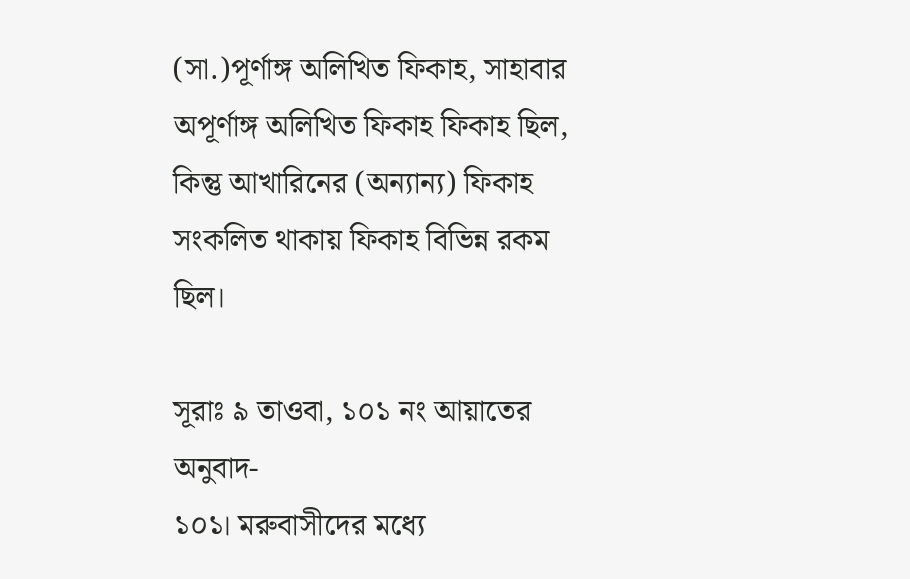(সা.)পূর্ণাঙ্গ অলিখিত ফিকাহ, সাহাবার অপূর্ণাঙ্গ অলিখিত ফিকাহ ফিকাহ ছিল, কিন্তু আখারিনের (অন্যান্য) ফিকাহ সংকলিত থাকায় ফিকাহ বিভিন্ন রকম ছিল।

সূরাঃ ৯ তাওবা, ১০১ নং আয়াতের অনুবাদ-
১০১। মরুবাসীদের মধ্যে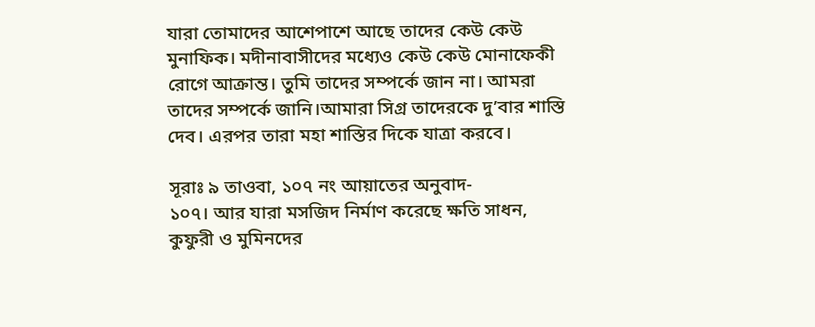যারা তোমাদের আশেপাশে আছে তাদের কেউ কেউ মুনাফিক। মদীনাবাসীদের মধ্যেও কেউ কেউ মোনাফেকী রোগে আক্রান্ত। তুমি তাদের সম্পর্কে জান না। আমরা তাদের সম্পর্কে জানি।আমারা সিগ্র তাদেরকে দু’বার শাস্তি দেব। এরপর তারা মহা শাস্তির দিকে যাত্রা করবে।

সূরাঃ ৯ তাওবা, ১০৭ নং আয়াতের অনুবাদ-
১০৭। আর যারা মসজিদ নির্মাণ করেছে ক্ষতি সাধন, কুফুরী ও মুমিনদের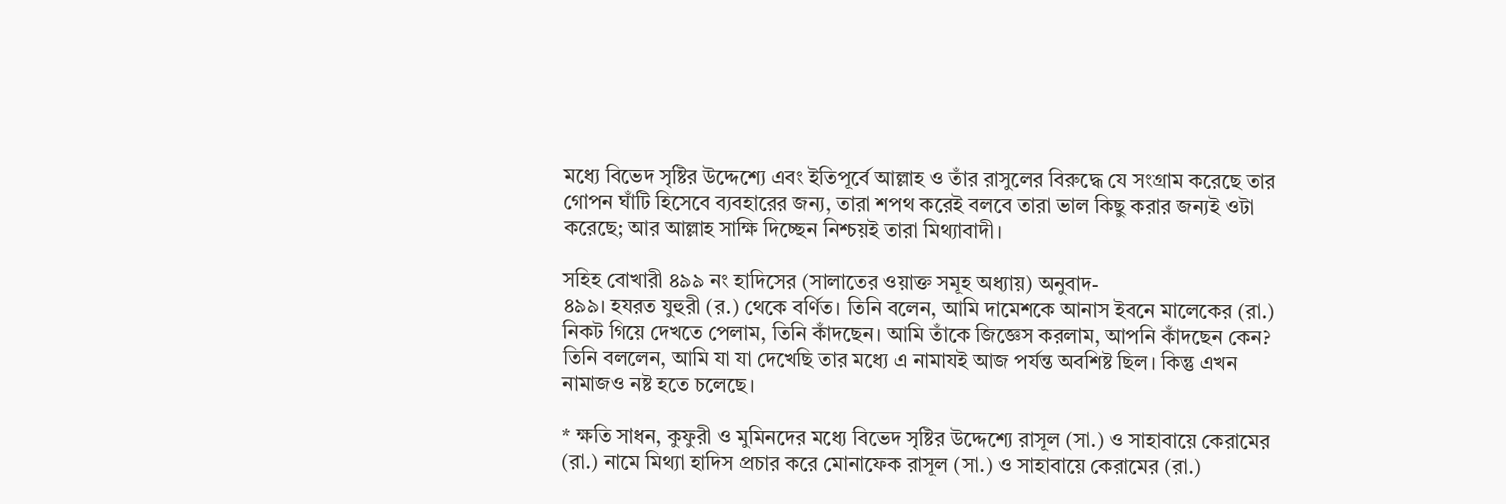মধ্যে বিভেদ সৃষ্টির উদ্দেশ্যে এবং ইতিপূর্বে আল্লাহ ও তাঁর রাসুলের বিরুদ্ধে যে সংগ্রাম করেছে তার গোপন ঘাঁটি হিসেবে ব্যবহারের জন্য, তারা শপথ করেই বলবে তারা ভাল কিছু করার জন্যই ওটা করেছে; আর আল্লাহ সাক্ষি দিচ্ছেন নিশ্চয়ই তারা মিথ্যাবাদী।

সহিহ বোখারী ৪৯৯ নং হাদিসের (সালাতের ওয়াক্ত সমূহ অধ্যায়) অনুবাদ-
৪৯৯। হযরত যুহুরী (র.) থেকে বর্ণিত। তিনি বলেন, আমি দামেশকে আনাস ইবনে মালেকের (রা.) নিকট গিয়ে দেখতে পেলাম, তিনি কাঁদছেন। আমি তাঁকে জিজ্ঞেস করলাম, আপনি কাঁদছেন কেন? তিনি বললেন, আমি যা যা দেখেছি তার মধ্যে এ নামাযই আজ পর্যন্ত অবশিষ্ট ছিল। কিন্তু এখন নামাজও নষ্ট হতে চলেছে।

* ক্ষতি সাধন, কুফুরী ও মুমিনদের মধ্যে বিভেদ সৃষ্টির উদ্দেশ্যে রাসূল (সা.) ও সাহাবায়ে কেরামের (রা.) নামে মিথ্যা হাদিস প্রচার করে মোনাফেক রাসূল (সা.) ও সাহাবায়ে কেরামের (রা.)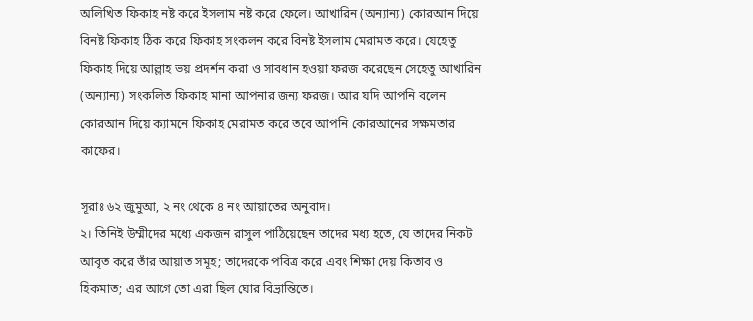অলিখিত ফিকাহ নষ্ট করে ইসলাম নষ্ট করে ফেলে। আখারিন (অন্যান্য) কোরআন দিয়ে বিনষ্ট ফিকাহ ঠিক করে ফিকাহ সংকলন করে বিনষ্ট ইসলাম মেরামত করে। যেহেতু ফিকাহ দিয়ে আল্লাহ ভয় প্রদর্শন করা ও সাবধান হওয়া ফরজ করেছেন সেহেতু আখারিন (অন্যান্য) সংকলিত ফিকাহ মানা আপনার জন্য ফরজ। আর যদি আপনি বলেন কোরআন দিয়ে ক্যামনে ফিকাহ মেরামত করে তবে আপনি কোরআনের সক্ষমতার কাফের।

সূরাঃ ৬২ জুমুআ, ২ নং থেকে ৪ নং আয়াতের অনুবাদ।
২। তিনিই উম্মীদের মধ্যে একজন রাসুল পাঠিয়েছেন তাদের মধ্য হতে, যে তাদের নিকট আবৃত করে তাঁর আয়াত সমূহ; তাদেরকে পবিত্র করে এবং শিক্ষা দেয় কিতাব ও হিকমাত; এর আগে তো এরা ছিল ঘোর বিভ্রান্তিতে।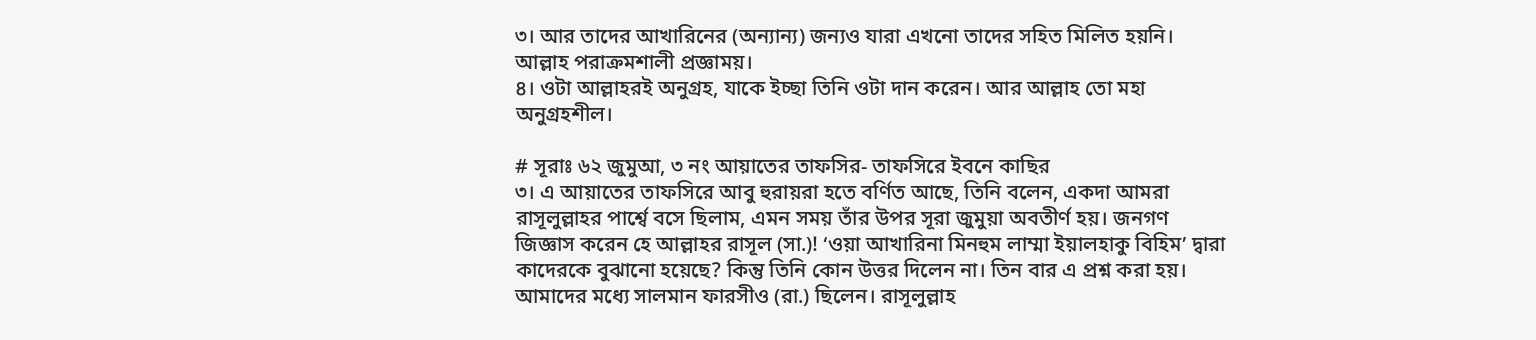৩। আর তাদের আখারিনের (অন্যান্য) জন্যও যারা এখনো তাদের সহিত মিলিত হয়নি। আল্লাহ পরাক্রমশালী প্রজ্ঞাময়।
৪। ওটা আল্লাহরই অনুগ্রহ, যাকে ইচ্ছা তিনি ওটা দান করেন। আর আল্লাহ তো মহা অনুগ্রহশীল।

# সূরাঃ ৬২ জুমুআ, ৩ নং আয়াতের তাফসির- তাফসিরে ইবনে কাছির
৩। এ আয়াতের তাফসিরে আবু হুরায়রা হতে বর্ণিত আছে, তিনি বলেন, একদা আমরা রাসূলুল্লাহর পার্শ্বে বসে ছিলাম, এমন সময় তাঁর উপর সূরা জুমুয়া অবতীর্ণ হয়। জনগণ জিজ্ঞাস করেন হে আল্লাহর রাসূল (সা.)! ‘ওয়া আখারিনা মিনহুম লাম্মা ইয়ালহাকু বিহিম’ দ্বারা কাদেরকে বুঝানো হয়েছে? কিন্তু তিনি কোন উত্তর দিলেন না। তিন বার এ প্রশ্ন করা হয়। আমাদের মধ্যে সালমান ফারসীও (রা.) ছিলেন। রাসূলুল্লাহ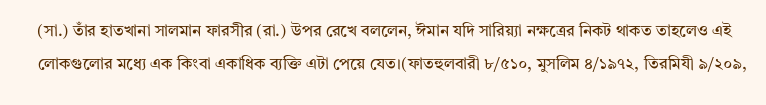(সা.) তাঁর হাতখানা সালমান ফারসীর (রা.) উপর রেখে বললেন, ঈমান যদি সারিয়্যা নক্ষত্রের নিকট থাকত তাহলেও এই লোকগুলোর মধ্যে এক কিংবা একাধিক ব্যক্তি এটা পেয়ে যেত।(ফাতহুলবারী ৮/৫১০, মুসলিম ৪/১৯৭২, তিরমিযী ৯/২০৯,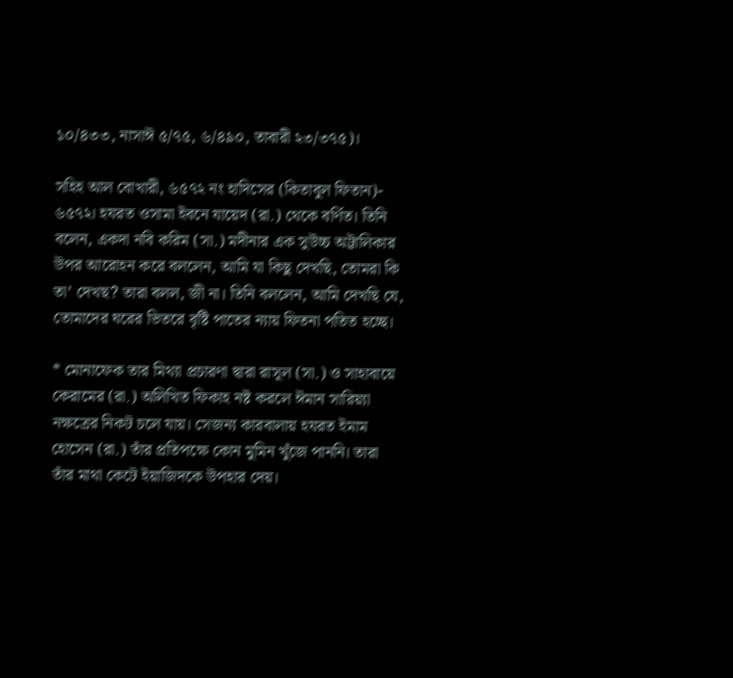১০/৪৩৩, নাসাঈ ৫/৭৫, ৬/৪৯০, তাবারী ২৩/৩৭৫)।

সহিহ আল বোখারী, ৬৫৭২ নং হাদিসের (কিতাবুল ফিতান)-
৬৫৭২। হযরত ওসামা ইবনে যায়েদ (রা.) থেকে বর্ণিত। তিনি বলেন, একদা নবি করিম (সা.) মদীনার এক সুউচ্চ অট্টালিকার উপর আরোহন করে বললেন, আমি যা কিছু দেখছি, তোমরা কি তা’ দেখছ? তারা বলল, জী না। তিনি বললেন, আমি দেখছি যে, তোমাদের ঘরের ভিতরে বৃষ্টি পাতের ন্যায় ফিতনা পতিত হচ্ছে।

* মোনাফেক তার মিথ্যা প্রচারণা দ্বারা রাসূল (সা.) ও সাহাবায়ে কেরামের (রা.) অলিখিত ফিকাহ নষ্ট করলে ঈমান সারিয়্যা নক্ষত্রের নিকট চলে যায়। সেজন্য কারবালায় হযরত ইমাম হোসেন (রা.) তাঁর প্রতিপক্ষে কোন মুমিন খুঁজে পাননি। তারা তাঁর মাথা কেটে ইয়াজিদকে উপহার দেয়।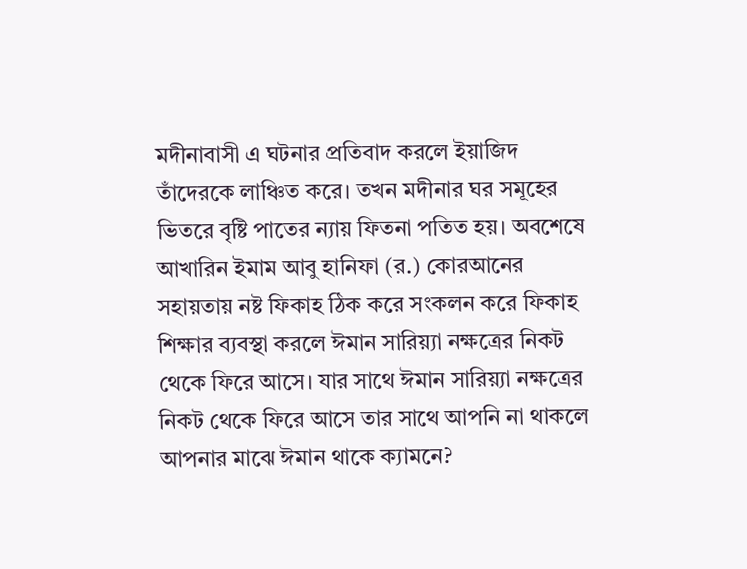মদীনাবাসী এ ঘটনার প্রতিবাদ করলে ইয়াজিদ তাঁদেরকে লাঞ্চিত করে। তখন মদীনার ঘর সমূহের ভিতরে বৃষ্টি পাতের ন্যায় ফিতনা পতিত হয়। অবশেষে আখারিন ইমাম আবু হানিফা (র.) কোরআনের সহায়তায় নষ্ট ফিকাহ ঠিক করে সংকলন করে ফিকাহ শিক্ষার ব্যবস্থা করলে ঈমান সারিয়্যা নক্ষত্রের নিকট থেকে ফিরে আসে। যার সাথে ঈমান সারিয়্যা নক্ষত্রের নিকট থেকে ফিরে আসে তার সাথে আপনি না থাকলে আপনার মাঝে ঈমান থাকে ক্যামনে?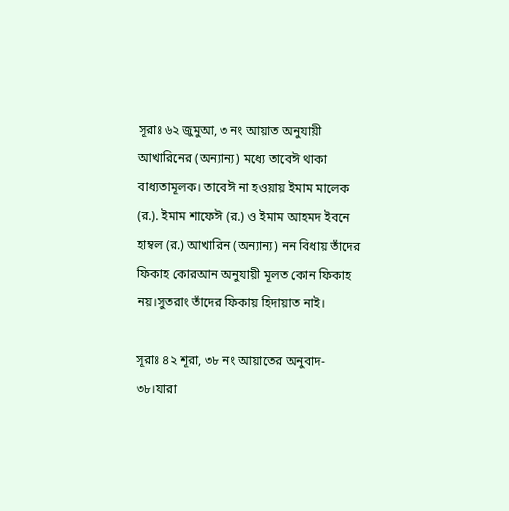সূরাঃ ৬২ জুমুআ, ৩ নং আয়াত অনুযায়ী আখারিনের (অন্যান্য) মধ্যে তাবেঈ থাকা বাধ্যতামূলক। তাবেঈ না হওয়ায় ইমাম মালেক (র.). ইমাম শাফেঈ (র.) ও ইমাম আহমদ ইবনে হাম্বল (র.) আখারিন (অন্যান্য) নন বিধায় তাঁদের ফিকাহ কোরআন অনুযায়ী মূলত কোন ফিকাহ নয়।সুতরাং তাঁদের ফিকায় হিদায়াত নাই।

সূরাঃ ৪২ শূরা, ৩৮ নং আয়াতের অনুবাদ-
৩৮।যারা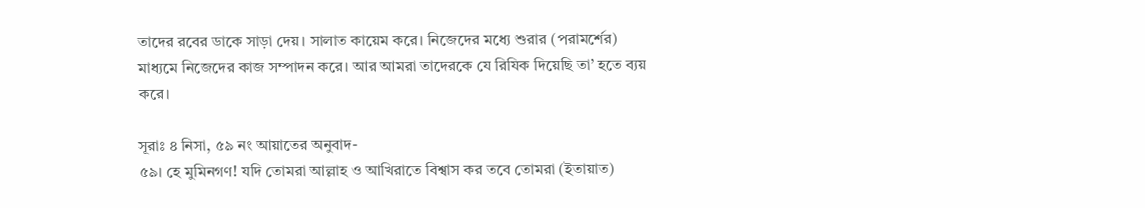তাদের রবের ডাকে সাড়া দেয়। সালাত কায়েম করে। নিজেদের মধ্যে শুরার (পরামর্শের) মাধ্যমে নিজেদের কাজ সম্পাদন করে। আর আমরা তাদেরকে যে রিযিক দিয়েছি তা’ হতে ব্যয় করে।

সূরাঃ ৪ নিসা, ৫৯ নং আয়াতের অনুবাদ-
৫৯। হে মুমিনগণ! যদি তোমরা আল্লাহ ও আখিরাতে বিশ্বাস কর তবে তোমরা (ইতায়াত)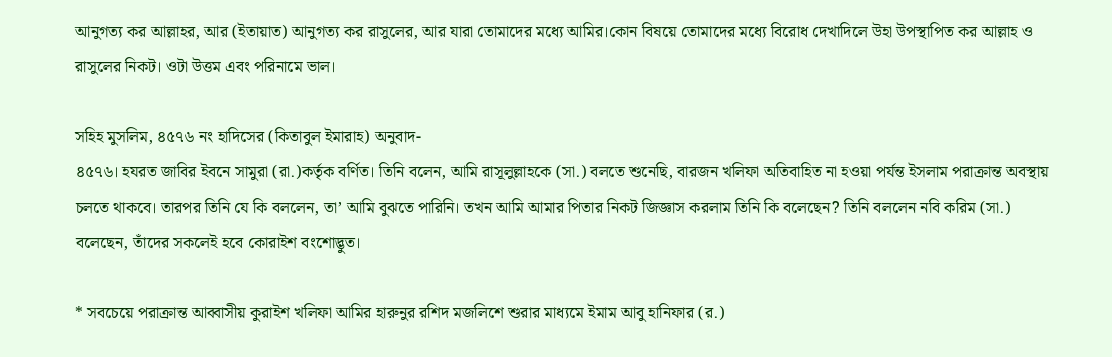আনুগত্য কর আল্লাহর, আর (ইতায়াত) আনুগত্য কর রাসুলের, আর যারা তোমাদের মধ্যে আমির।কোন বিষয়ে তোমাদের মধ্যে বিরোধ দেখাদিলে উহা উপস্থাপিত কর আল্লাহ ও রাসুলের নিকট। ওটা উত্তম এবং পরিনামে ভাল।

সহিহ মুসলিম, ৪৫৭৬ নং হাদিসের (কিতাবুল ইমারাহ) অনুবাদ-
৪৫৭৬। হযরত জাবির ইবনে সামুরা (রা.)কর্তৃক বর্ণিত। তিনি বলেন, আমি রাসূলুল্লাহকে (সা.) বলতে শুনেছি, বারজন খলিফা অতিবাহিত না হওয়া পর্যন্ত ইসলাম পরাক্রান্ত অবস্থায় চলতে থাকবে। তারপর তিনি যে কি বললেন, তা’ আমি বুঝতে পারিনি। তখন আমি আমার পিতার নিকট জিজ্ঞাস করলাম তিনি কি বলেছেন? তিনি বললেন নবি করিম (সা.) বলেছেন, তাঁদের সকলেই হবে কোরাইশ বংশোদ্ভুত।

* সবচেয়ে পরাক্রান্ত আব্বাসীয় কুরাইশ খলিফা আমির হারুনুর রশিদ মজলিশে শুরার মাধ্যমে ইমাম আবু হানিফার (র.)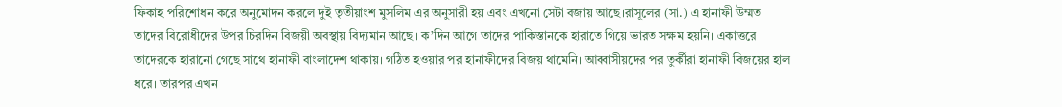ফিকাহ পরিশোধন করে অনুমোদন করলে দুই তৃতীয়াংশ মুসলিম এর অনুসারী হয় এবং এখনো সেটা বজায় আছে।রাসূলের (সা.) এ হানাফী উম্মত তাদের বিরোধীদের উপর চিরদিন বিজয়ী অবস্থায় বিদ্যমান আছে। ক’দিন আগে তাদের পাকিস্তানকে হারাতে গিয়ে ভারত সক্ষম হয়নি। একাত্তরে তাদেরকে হারানো গেছে সাথে হানাফী বাংলাদেশ থাকায়। গঠিত হওয়ার পর হানাফীদের বিজয় থামেনি। আব্বাসীয়দের পর তুর্কীরা হানাফী বিজয়ের হাল ধরে। তারপর এখন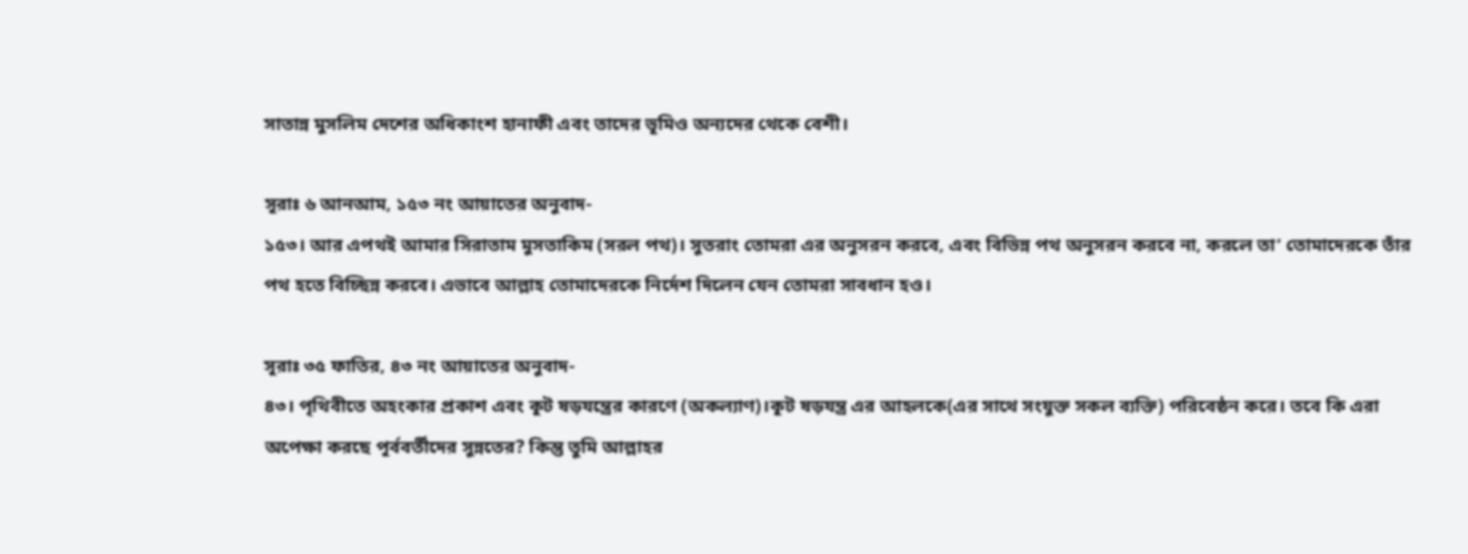সাতান্ন মুসলিম দেশের অধিকাংশ হানাফী এবং তাদের ভূমিও অন্যদের থেকে বেশী।

সূরাঃ ৬ আনআম, ১৫৩ নং আয়াতের অনুবাদ-
১৫৩। আর এপথই আমার সিরাতাম মুসতাকিম (সরল পথ)। সুতরাং তোমরা এর অনুসরন করবে, এবং বিভিন্ন পথ অনুসরন করবে না, করলে তা’ তোমাদেরকে তাঁর পথ হতে বিচ্ছিন্ন করবে। এভাবে আল্লাহ তোমাদেরকে নির্দেশ দিলেন যেন তোমরা সাবধান হও।

সূরাঃ ৩৫ ফাতির, ৪৩ নং আয়াতের অনুবাদ-
৪৩। পৃথিবীতে অহংকার প্রকাশ এবং কূট ষড়যন্ত্রের কারণে (অকল্যাণ)।কূট ষড়যন্ত্র এর আহলকে(এর সাথে সংযুক্ত সকল ব্যক্তি) পরিবেষ্ঠন করে। তবে কি এরা অপেক্ষা করছে পূর্ববর্তীদের সুন্নতের? কিন্তু তুমি আল্লাহর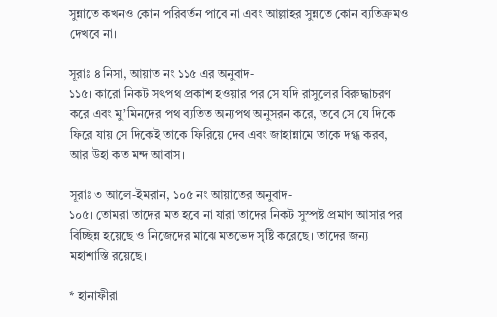সুন্নাতে কখনও কোন পরিবর্তন পাবে না এবং আল্লাহর সুন্নতে কোন ব্যতিক্রমও দেখবে না।

সূরাঃ ৪ নিসা, আয়াত নং ১১৫ এর অনুবাদ-
১১৫। কারো নিকট সৎপথ প্রকাশ হওয়ার পর সে যদি রাসুলের বিরুদ্ধাচরণ করে এবং মু’মিনদের পথ ব্যতিত অন্যপথ অনুসরন করে, তবে সে যে দিকে ফিরে যায় সে দিকেই তাকে ফিরিয়ে দেব এবং জাহান্নামে তাকে দগ্ধ করব, আর উহা কত মন্দ আবাস।

সূরাঃ ৩ আলে-ইমরান, ১০৫ নং আয়াতের অনুবাদ-
১০৫। তোমরা তাদের মত হবে না যারা তাদের নিকট সুস্পষ্ট প্রমাণ আসার পর বিচ্ছিন্ন হয়েছে ও নিজেদের মাঝে মতভেদ সৃষ্টি করেছে। তাদের জন্য মহাশাস্তি রয়েছে।

* হানাফীরা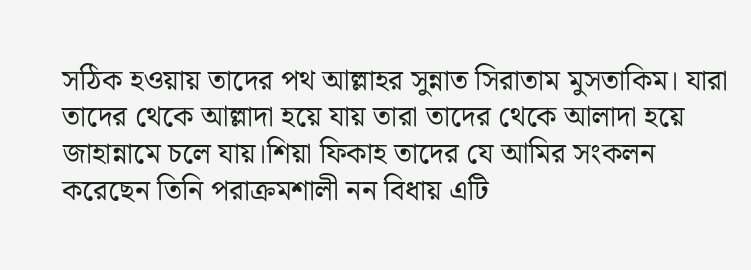সঠিক হওয়ায় তাদের পথ আল্লাহর সুন্নাত সিরাতাম মুসতাকিম। যারা তাদের থেকে আল্লাদা হয়ে যায় তারা তাদের থেকে আলাদা হয়ে জাহান্নামে চলে যায়।শিয়া ফিকাহ তাদের যে আমির সংকলন করেছেন তিনি পরাক্রমশালী নন বিধায় এটি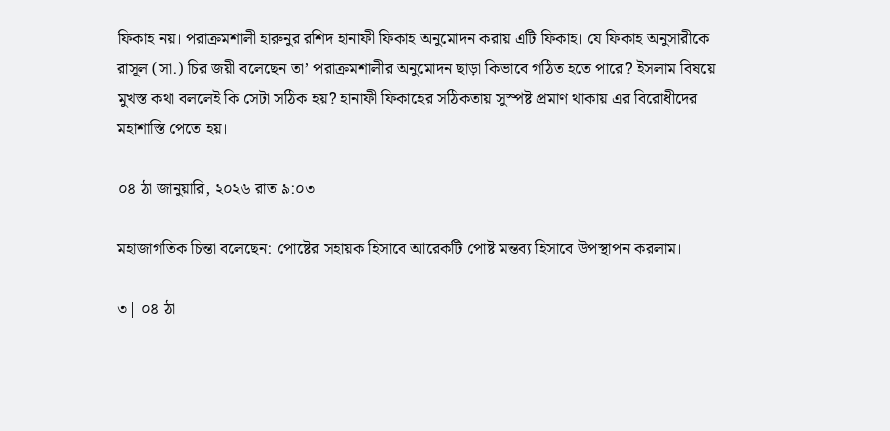ফিকাহ নয়। পরাক্রমশালী হারুনুর রশিদ হানাফী ফিকাহ অনুমোদন করায় এটি ফিকাহ। যে ফিকাহ অনুসারীকে রাসূল (সা.) চির জয়ী বলেছেন তা’ পরাক্রমশালীর অনুমোদন ছাড়া কিভাবে গঠিত হতে পারে? ইসলাম বিষয়ে মুখস্ত কথা বললেই কি সেটা সঠিক হয়? হানাফী ফিকাহের সঠিকতায় সুস্পষ্ট প্রমাণ থাকায় এর বিরোধীদের মহাশাস্তি পেতে হয়।

০৪ ঠা জানুয়ারি, ২০২৬ রাত ৯:০৩

মহাজাগতিক চিন্তা বলেছেন: পোষ্টের সহায়ক হিসাবে আরেকটি পোষ্ট মন্তব্য হিসাবে উপস্থাপন করলাম।

৩| ০৪ ঠা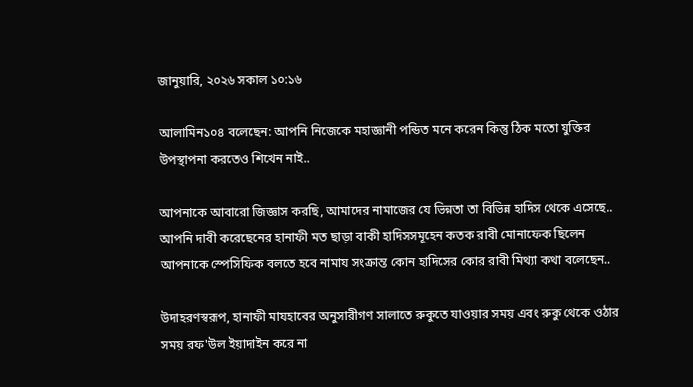জানুয়ারি, ২০২৬ সকাল ১০:১৬

আলামিন১০৪ বলেছেন: আপনি নিজেকে মহাজ্ঞানী পন্ডিত মনে করেন কিন্তু ঠিক মতো যুক্তির উপস্থাপনা করতেও শিখেন নাই..

আপনাকে আবারো জিজ্ঞাস করছি, আমাদের নামাজের যে ভিন্নতা তা বিভিন্ন হাদিস থেকে এসেছে..
আপনি দাবী করেছেনের হানাফী মত ছাড়া বাকী হাদিসসমূহেন কতক রাবী মোনাফেক ছিলেন
আপনাকে স্পেসিফিক বলতে হবে নামায সংক্রান্ত কোন হাদিসের কোর রাবী মিথ্যা কথা বলেছেন..

উদাহরণস্বরূপ, হানাফী মাযহাবের অনুসারীগণ সালাতে রুকুতে যাওয়ার সময় এবং রুকু থেকে ওঠার সময় রফ'উল ইয়াদাইন করে না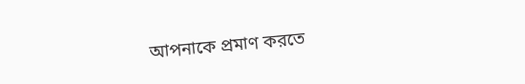আপনাকে প্রমাণ করতে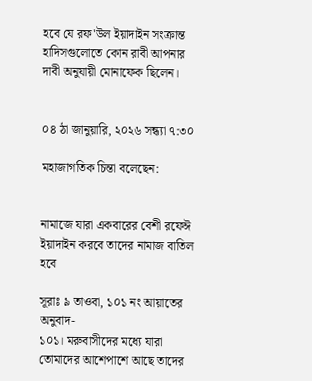হবে যে রফ'উল ইয়াদাইন সংক্রান্ত হাদিসগুলোতে কোন রাবী আপনার দাবী অনুযায়ী মোনাফেক ছিলেন।


০৪ ঠা জানুয়ারি, ২০২৬ সন্ধ্যা ৭:৩০

মহাজাগতিক চিন্তা বলেছেন:


নামাজে যারা একবারের বেশী রফেঈ ইয়াদাইন করবে তাদের নামাজ বাতিল হবে

সূরাঃ ৯ তাওবা, ১০১ নং আয়াতের অনুবাদ-
১০১। মরুবাসীদের মধ্যে যারা তোমাদের আশেপাশে আছে তাদের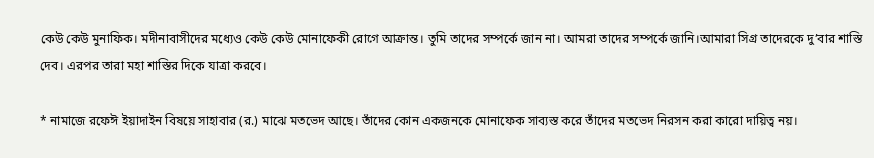কেউ কেউ মুনাফিক। মদীনাবাসীদের মধ্যেও কেউ কেউ মোনাফেকী রোগে আক্রান্ত। তুমি তাদের সম্পর্কে জান না। আমরা তাদের সম্পর্কে জানি।আমারা সিগ্র তাদেরকে দু’বার শাস্তি দেব। এরপর তারা মহা শাস্তির দিকে যাত্রা করবে।

* নামাজে রফেঈ ইয়াদাইন বিষয়ে সাহাবার (র.) মাঝে মতভেদ আছে। তাঁদের কোন একজনকে মোনাফেক সাব্যস্ত করে তাঁদের মতভেদ নিরসন করা কারো দায়িত্ব নয়।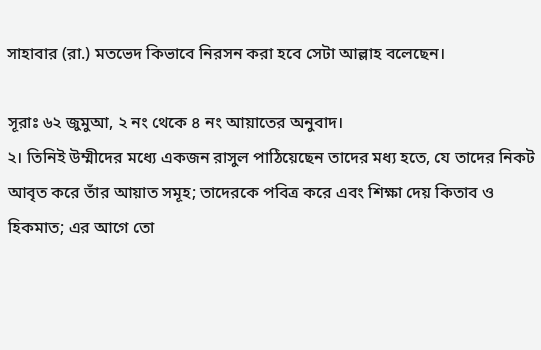সাহাবার (রা.) মতভেদ কিভাবে নিরসন করা হবে সেটা আল্লাহ বলেছেন।

সূরাঃ ৬২ জুমুআ, ২ নং থেকে ৪ নং আয়াতের অনুবাদ।
২। তিনিই উম্মীদের মধ্যে একজন রাসুল পাঠিয়েছেন তাদের মধ্য হতে, যে তাদের নিকট আবৃত করে তাঁর আয়াত সমূহ; তাদেরকে পবিত্র করে এবং শিক্ষা দেয় কিতাব ও হিকমাত; এর আগে তো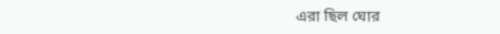এরা ছিল ঘোর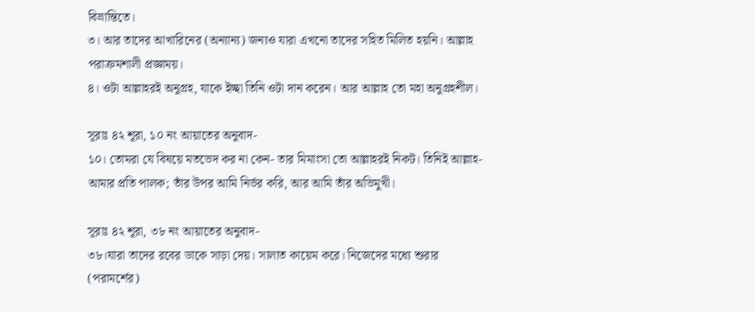বিভ্রান্তিতে।
৩। আর তাদের আখারিনের (অন্যান্য) জন্যও যারা এখনো তাদের সহিত মিলিত হয়নি। আল্লাহ পরাক্রমশালী প্রজ্ঞাময়।
৪। ওটা আল্লাহরই অনুগ্রহ, যাকে ইচ্ছা তিনি ওটা দান করেন। আর আল্লাহ তো মহা অনুগ্রহশীল।

সূরাঃ ৪২ শূরা, ১০ নং আয়াতের অনুবাদ-
১০। তোমরা যে বিষয়ে মতভেদ কর না কেন- তার মিমাংসা তো আল্লাহরই নিকট। তিনিই আল্লাহ- আমার প্রতি পালক; তাঁর উপর আমি নির্ভর করি, আর আমি তাঁর অভিমুখী।

সূরাঃ ৪২ শূরা, ৩৮ নং আয়াতের অনুবাদ-
৩৮।যারা তাদের রবের ডাকে সাড়া দেয়। সালাত কায়েম করে। নিজেদের মধ্যে শুরার (পরামর্শের)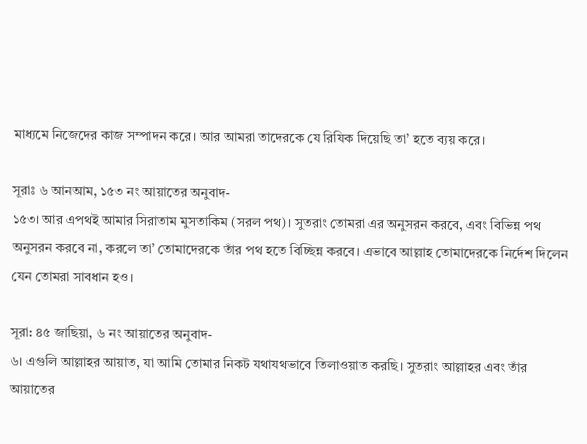মাধ্যমে নিজেদের কাজ সম্পাদন করে। আর আমরা তাদেরকে যে রিযিক দিয়েছি তা’ হতে ব্যয় করে।

সূরাঃ ৬ আনআম, ১৫৩ নং আয়াতের অনুবাদ-
১৫৩। আর এপথই আমার সিরাতাম মুসতাকিম (সরল পথ)। সুতরাং তোমরা এর অনুসরন করবে, এবং বিভিন্ন পথ অনুসরন করবে না, করলে তা’ তোমাদেরকে তাঁর পথ হতে বিচ্ছিন্ন করবে। এভাবে আল্লাহ তোমাদেরকে নির্দেশ দিলেন যেন তোমরা সাবধান হও।

সূরা: ৪৫ জাছিয়া, ৬ নং আয়াতের অনুবাদ-
৬। এগুলি আল্লাহর আয়াত, যা আমি তোমার নিকট যথাযথভাবে তিলাওয়াত করছি। সুতরাং আল্লাহর এবং তাঁর আয়াতের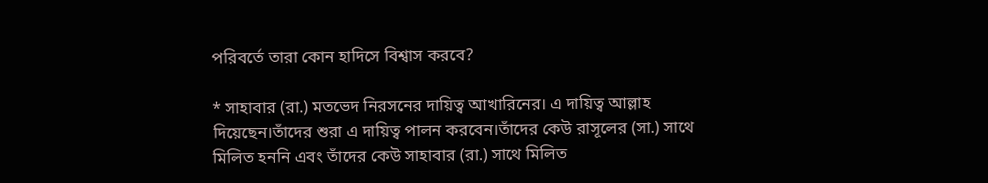পরিবর্তে তারা কোন হাদিসে বিশ্বাস করবে?

* সাহাবার (রা.) মতভেদ নিরসনের দায়িত্ব আখারিনের। এ দায়িত্ব আল্লাহ দিয়েছেন।তাঁদের শুরা এ দায়িত্ব পালন করবেন।তাঁদের কেউ রাসূলের (সা.) সাথে মিলিত হননি এবং তাঁদের কেউ সাহাবার (রা.) সাথে মিলিত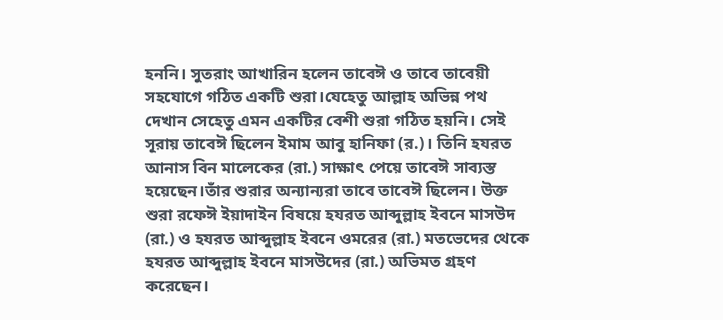হননি। সুতরাং আখারিন হলেন তাবেঈ ও তাবে তাবেয়ী সহযোগে গঠিত একটি শুরা।যেহেতু আল্লাহ অভিন্ন পথ দেখান সেহেতু এমন একটির বেশী শুরা গঠিত হয়নি। সেই সূরায় তাবেঈ ছিলেন ইমাম আবু হানিফা (র.)। তিনি হযরত আনাস বিন মালেকের (রা.) সাক্ষাৎ পেয়ে তাবেঈ সাব্যস্ত হয়েছেন।তাঁর শুরার অন্যান্যরা তাবে তাবেঈ ছিলেন। উক্ত শুরা রফেঈ ইয়াদাইন বিষয়ে হযরত আব্দুল্লাহ ইবনে মাসউদ (রা.) ও হযরত আব্দুল্লাহ ইবনে ওমরের (রা.) মতভেদের থেকে হযরত আব্দুল্লাহ ইবনে মাসউদের (রা.) অভিমত গ্রহণ করেছেন।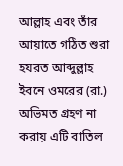আল্লাহ এবং তাঁর আয়াতে গঠিত শুরা হযরত আব্দুল্লাহ ইবনে ওমরের (রা.) অভিমত গ্রহণ না করায় এটি বাতিল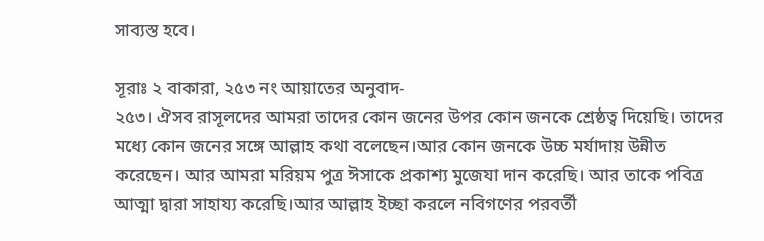সাব্যস্ত হবে।

সূরাঃ ২ বাকারা, ২৫৩ নং আয়াতের অনুবাদ-
২৫৩। ঐসব রাসূলদের আমরা তাদের কোন জনের উপর কোন জনকে শ্রেষ্ঠত্ব দিয়েছি। তাদের মধ্যে কোন জনের সঙ্গে আল্লাহ কথা বলেছেন।আর কোন জনকে উচ্চ মর্যাদায় উন্নীত করেছেন। আর আমরা মরিয়ম পুত্র ঈসাকে প্রকাশ্য মুজেযা দান করেছি। আর তাকে পবিত্র আত্মা দ্বারা সাহায্য করেছি।আর আল্লাহ ইচ্ছা করলে নবিগণের পরবর্তী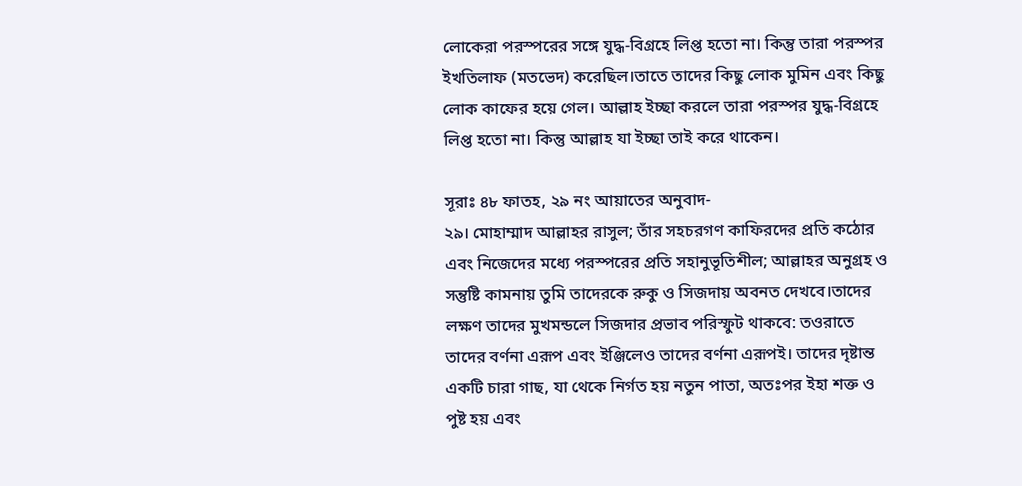লোকেরা পরস্পরের সঙ্গে যুদ্ধ-বিগ্রহে লিপ্ত হতো না। কিন্তু তারা পরস্পর ইখতিলাফ (মতভেদ) করেছিল।তাতে তাদের কিছু লোক মুমিন এবং কিছু লোক কাফের হয়ে গেল। আল্লাহ ইচ্ছা করলে তারা পরস্পর যুদ্ধ-বিগ্রহে লিপ্ত হতো না। কিন্তু আল্লাহ যা ইচ্ছা তাই করে থাকেন।

সূরাঃ ৪৮ ফাতহ, ২৯ নং আয়াতের অনুবাদ-
২৯। মোহাম্মাদ আল্লাহর রাসুল; তাঁর সহচরগণ কাফিরদের প্রতি কঠোর এবং নিজেদের মধ্যে পরস্পরের প্রতি সহানুভূতিশীল; আল্লাহর অনুগ্রহ ও সন্তুষ্টি কামনায় তুমি তাদেরকে রুকু ও সিজদায় অবনত দেখবে।তাদের লক্ষণ তাদের মুখমন্ডলে সিজদার প্রভাব পরিস্ফুট থাকবে: তওরাতে তাদের বর্ণনা এরূপ এবং ইঞ্জিলেও তাদের বর্ণনা এরূপই। তাদের দৃষ্টান্ত একটি চারা গাছ, যা থেকে নির্গত হয় নতুন পাতা, অতঃপর ইহা শক্ত ও পুষ্ট হয় এবং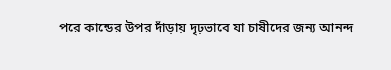পরে কান্ডের উপর দাঁড়ায় দৃঢ়ভাবে যা চাষীদের জন্য আনন্দ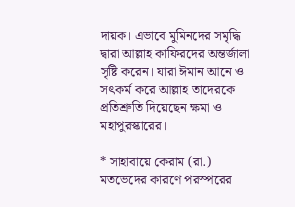দায়ক। এভাবে মুমিনদের সমৃদ্ধি দ্বারা আল্লাহ কাফিরদের অন্তর্জালা সৃষ্টি করেন। যারা ঈমান আনে ও সৎকর্ম করে আল্লাহ তাদেরকে প্রতিশ্রুতি দিয়েছেন ক্ষমা ও মহাপুরস্কারের।

* সাহাবায়ে কেরাম (রা.) মতভেদের কারণে পরস্পরের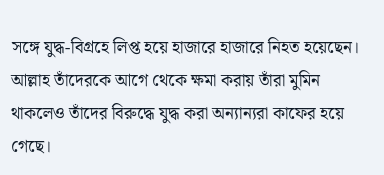সঙ্গে যুদ্ধ-বিগ্রহে লিপ্ত হয়ে হাজারে হাজারে নিহত হয়েছেন। আল্লাহ তাঁদেরকে আগে থেকে ক্ষমা করায় তাঁরা মুমিন থাকলেও তাঁদের বিরুদ্ধে যুদ্ধ করা অন্যান্যরা কাফের হয়ে গেছে।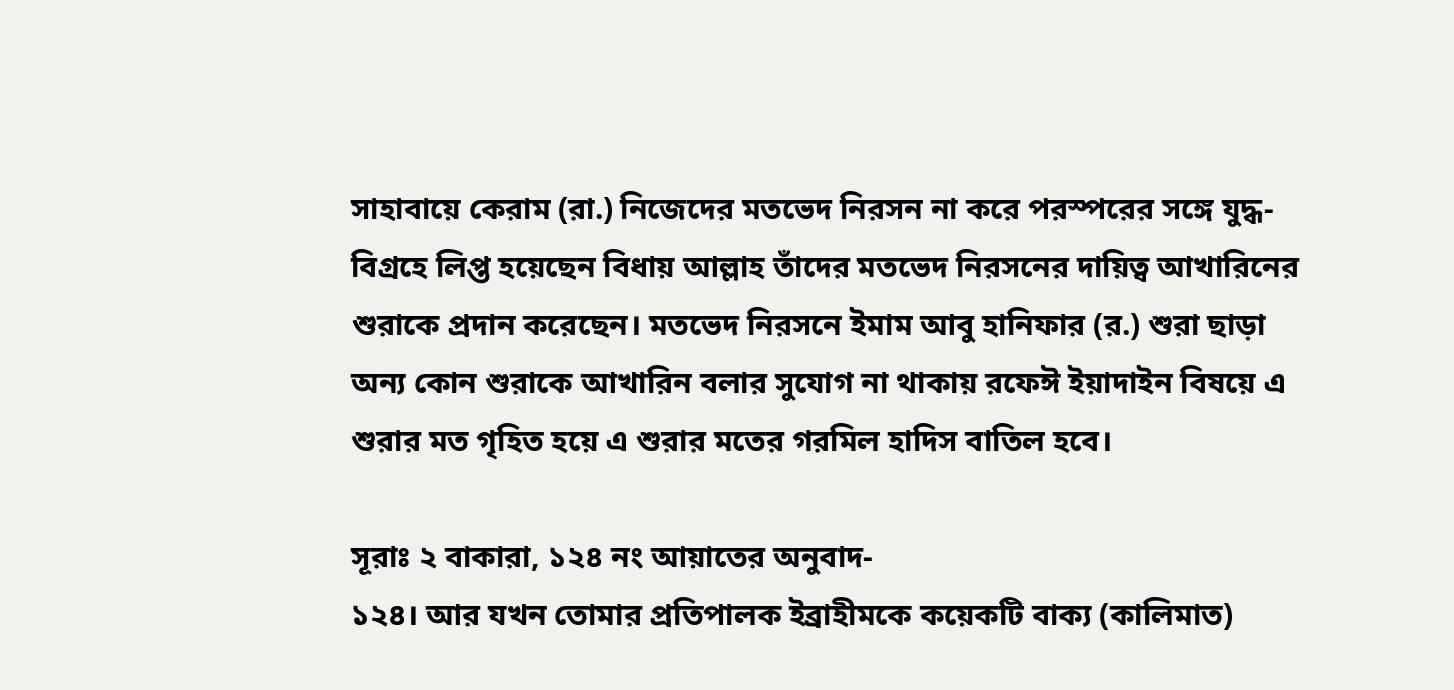সাহাবায়ে কেরাম (রা.) নিজেদের মতভেদ নিরসন না করে পরস্পরের সঙ্গে যুদ্ধ-বিগ্রহে লিপ্ত হয়েছেন বিধায় আল্লাহ তাঁদের মতভেদ নিরসনের দায়িত্ব আখারিনের শুরাকে প্রদান করেছেন। মতভেদ নিরসনে ইমাম আবু হানিফার (র.) শুরা ছাড়া অন্য কোন শুরাকে আখারিন বলার সুযোগ না থাকায় রফেঈ ইয়াদাইন বিষয়ে এ শুরার মত গৃহিত হয়ে এ শুরার মতের গরমিল হাদিস বাতিল হবে।

সূরাঃ ২ বাকারা, ১২৪ নং আয়াতের অনুবাদ-
১২৪। আর যখন তোমার প্রতিপালক ইব্রাহীমকে কয়েকটি বাক্য (কালিমাত)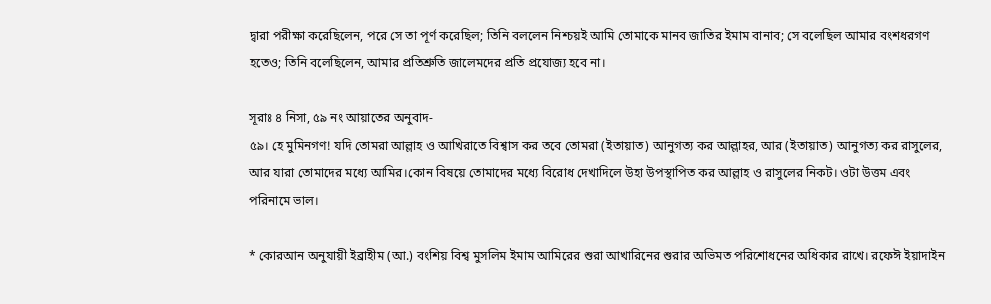দ্বারা পরীক্ষা করেছিলেন, পরে সে তা পূর্ণ করেছিল; তিনি বললেন নিশ্চয়ই আমি তোমাকে মানব জাতির ইমাম বানাব; সে বলেছিল আমার বংশধরগণ হতেও; তিনি বলেছিলেন, আমার প্রতিশ্রুতি জালেমদের প্রতি প্রযোজ্য হবে না।

সূরাঃ ৪ নিসা, ৫৯ নং আয়াতের অনুবাদ-
৫৯। হে মুমিনগণ! যদি তোমরা আল্লাহ ও আখিরাতে বিশ্বাস কর তবে তোমরা (ইতায়াত) আনুগত্য কর আল্লাহর, আর (ইতায়াত) আনুগত্য কর রাসুলের, আর যারা তোমাদের মধ্যে আমির।কোন বিষয়ে তোমাদের মধ্যে বিরোধ দেখাদিলে উহা উপস্থাপিত কর আল্লাহ ও রাসুলের নিকট। ওটা উত্তম এবং পরিনামে ভাল।

* কোরআন অনুযায়ী ইব্রাহীম (আ.) বংশিয় বিশ্ব মুসলিম ইমাম আমিরের শুরা আখারিনের শুরার অভিমত পরিশোধনের অধিকার রাখে। রফেঈ ইয়াদাইন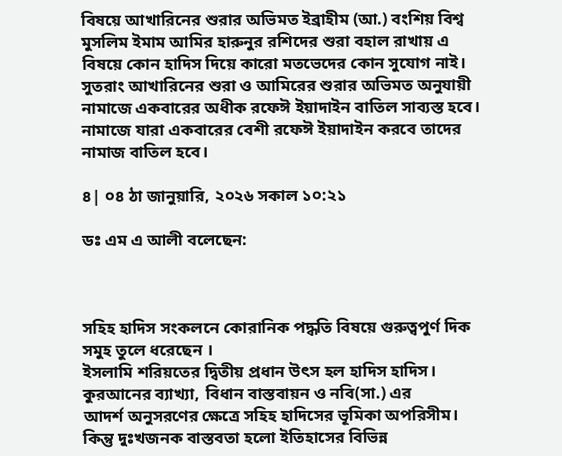বিষয়ে আখারিনের শুরার অভিমত ইব্রাহীম (আ.) বংশিয় বিশ্ব মুসলিম ইমাম আমির হারুনুর রশিদের শুরা বহাল রাখায় এ বিষয়ে কোন হাদিস দিয়ে কারো মতভেদের কোন সুযোগ নাই। সুতরাং আখারিনের শুরা ও আমিরের শুরার অভিমত অনুযায়ী নামাজে একবারের অধীক রফেঈ ইয়াদাইন বাতিল সাব্যস্ত হবে। নামাজে যারা একবারের বেশী রফেঈ ইয়াদাইন করবে তাদের নামাজ বাতিল হবে।

৪| ০৪ ঠা জানুয়ারি, ২০২৬ সকাল ১০:২১

ডঃ এম এ আলী বলেছেন:



সহিহ হাদিস সংকলনে কোরানিক পদ্ধতি বিষয়ে গুরুত্বপুর্ণ দিক সমুহ তুলে ধরেছেন ।
ইসলামি শরিয়তের দ্বিতীয় প্রধান উৎস হল হাদিস হাদিস। কুরআনের ব্যাখ্যা, বিধান বাস্তবায়ন ও নবি(সা.) এর
আদর্শ অনুসরণের ক্ষেত্রে সহিহ হাদিসের ভূমিকা অপরিসীম। কিন্তু দুঃখজনক বাস্তবতা হলো ইতিহাসের বিভিন্ন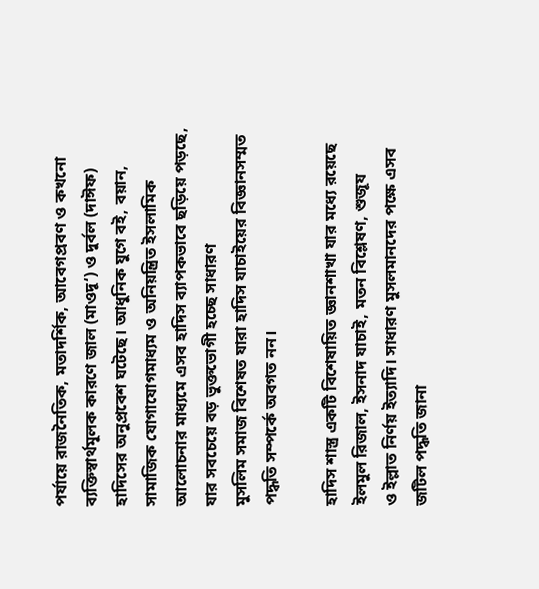পর্যায়ে রাজনৈতিক, মতাদর্শিক, আবেগপ্রবণ ও কখনো ব্যক্তিস্বার্থমূলক কারণে জাল (মাওদূ‘) ও দুর্বল (দাঈফ)
হাদিসের অনুপ্রবেশ ঘটেছে। আধুনিক যুগে বই, বয়ান, সামাজিক যোগাযোগমাধ্যম ও অনিয়ন্ত্রিত ইসলামিক
আলোচনার মাধ্যমে এসব হাদিস ব্যাপকভাবে ছড়িয়ে পড়ছে, যার সবচেয়ে বড় ভুক্তভোগী হচ্ছে সাধারণ
মুসলিম সমাজ বিশেষত যারা হাদিস যাচাইয়ের বিজ্ঞানসম্মত পদ্ধতি সম্পর্কে অবগত নন।

হাদিস শাস্ত্র একটি বিশেষায়িত জ্ঞানশাখা যার মধ্যে রয়েছে ইলমুল রিজাল, ইসনাদ যাচাই, মতন বিশ্লেষণ, শুজূয
ও ইল্লাত নির্ণয় ইত্যাদি। সাধারণ মুসলমানদের পক্ষে এসব জটিল পদ্ধতি জানা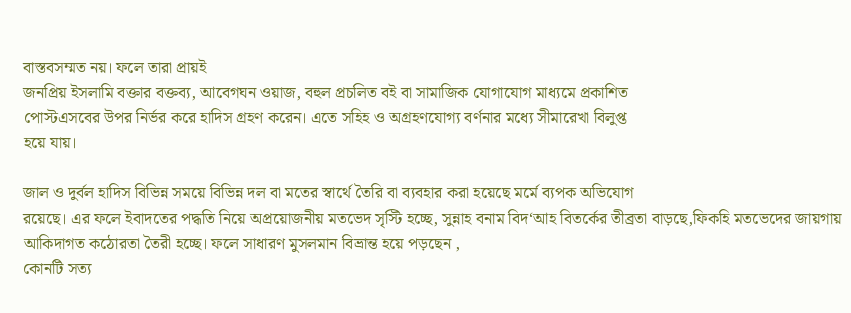বাস্তবসম্মত নয়। ফলে তারা প্রায়ই
জনপ্রিয় ইসলামি বক্তার বক্তব্য, আবেগঘন ওয়াজ, বহুল প্রচলিত বই বা সামাজিক যোগাযোগ মাধ্যমে প্রকাশিত
পোস্টএসবের উপর নির্ভর করে হাদিস গ্রহণ করেন। এতে সহিহ ও অগ্রহণযোগ্য বর্ণনার মধ্যে সীমারেখা বিলুপ্ত
হয়ে যায়।

জাল ও দুর্বল হাদিস বিভিন্ন সময়ে বিভিন্ন দল বা মতের স্বার্থে তৈরি বা ব্যবহার করা হয়েছে মর্মে ব্যপক অভিযোগ
রয়েছে। এর ফলে ইবাদতের পদ্ধতি নিয়ে অপ্রয়োজনীয় মতভেদ সৃস্টি হচ্ছে, সুন্নাহ বনাম বিদ‘আহ বিতর্কের তীব্রতা বাড়ছে,ফিকহি মতভেদের জায়গায় আকিদাগত কঠোরতা তৈরী হচ্ছে। ফলে সাধারণ মুসলমান বিভ্রান্ত হয়ে পড়ছেন ,
কোনটি সত্য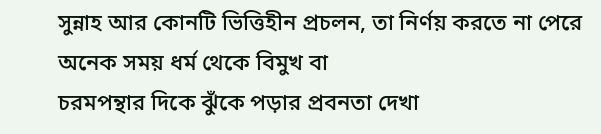সুন্নাহ আর কোনটি ভিত্তিহীন প্রচলন, তা নির্ণয় করতে না পেরে অনেক সময় ধর্ম থেকে বিমুখ বা
চরমপন্থার দিকে ঝুঁকে পড়ার প্রবনতা দেখা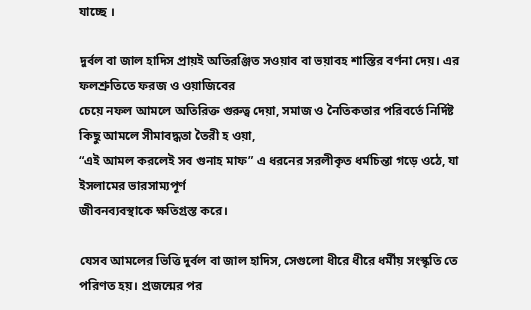যাচ্ছে ।

দুর্বল বা জাল হাদিস প্রায়ই অতিরঞ্জিত সওয়াব বা ভয়াবহ শাস্তির বর্ণনা দেয়। এর ফলশ্রুতিতে ফরজ ও ওয়াজিবের
চেয়ে নফল আমলে অতিরিক্ত গুরুত্ব দেয়া, সমাজ ও নৈতিকতার পরিবর্তে নির্দিষ্ট কিছু আমলে সীমাবদ্ধতা তৈরী হ ওয়া,
“এই আমল করলেই সব গুনাহ মাফ” এ ধরনের সরলীকৃত ধর্মচিন্তা গড়ে ওঠে, যা ইসলামের ভারসাম্যপূর্ণ
জীবনব্যবস্থাকে ক্ষতিগ্রস্ত করে।

যেসব আমলের ভিত্তি দুর্বল বা জাল হাদিস, সেগুলো ধীরে ধীরে ধর্মীয় সংস্কৃতি তে পরিণত হয়। প্রজন্মের পর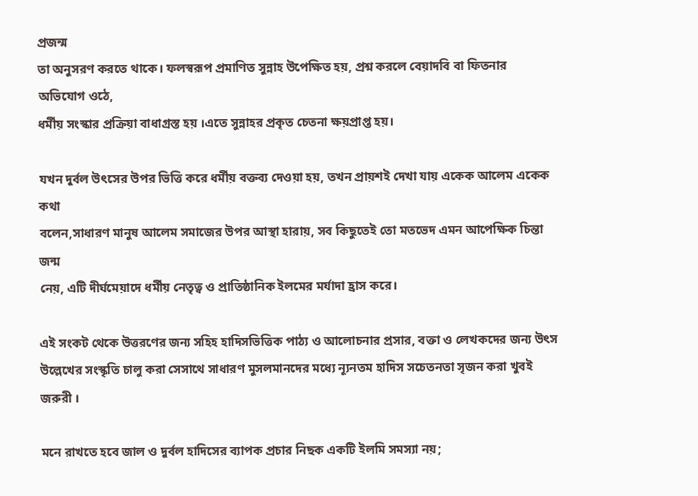প্রজন্ম
তা অনুসরণ করতে থাকে। ফলস্বরূপ প্রমাণিত সুন্নাহ উপেক্ষিত হয়, প্রশ্ন করলে বেয়াদবি বা ফিতনার অভিযোগ ওঠে,
ধর্মীয় সংস্কার প্রক্রিয়া বাধাগ্রস্ত হয় ।এতে সুন্নাহর প্রকৃত চেতনা ক্ষয়প্রাপ্ত হয়।

যখন দুর্বল উৎসের উপর ভিত্তি করে ধর্মীয় বক্তব্য দেওয়া হয়, তখন প্রায়শই দেখা যায় একেক আলেম একেক কথা
বলেন,সাধারণ মানুষ আলেম সমাজের উপর আস্থা হারায়, সব কিছুতেই তো মতভেদ এমন আপেক্ষিক চিন্তা জন্ম
নেয়, এটি দীর্ঘমেয়াদে ধর্মীয় নেতৃত্ব ও প্রাতিষ্ঠানিক ইলমের মর্যাদা হ্রাস করে।

এই সংকট থেকে উত্তরণের জন্য সহিহ হাদিসভিত্তিক পাঠ্য ও আলোচনার প্রসার, বক্তা ও লেখকদের জন্য উৎস
উল্লেখের সংস্কৃতি চালু করা সেসাথে সাধারণ মুসলমানদের মধ্যে ন্যূনতম হাদিস সচেতনতা সৃজন করা খুবই জরুরী ।

মনে রাখতে হবে জাল ও দুর্বল হাদিসের ব্যাপক প্রচার নিছক একটি ইলমি সমস্যা নয়;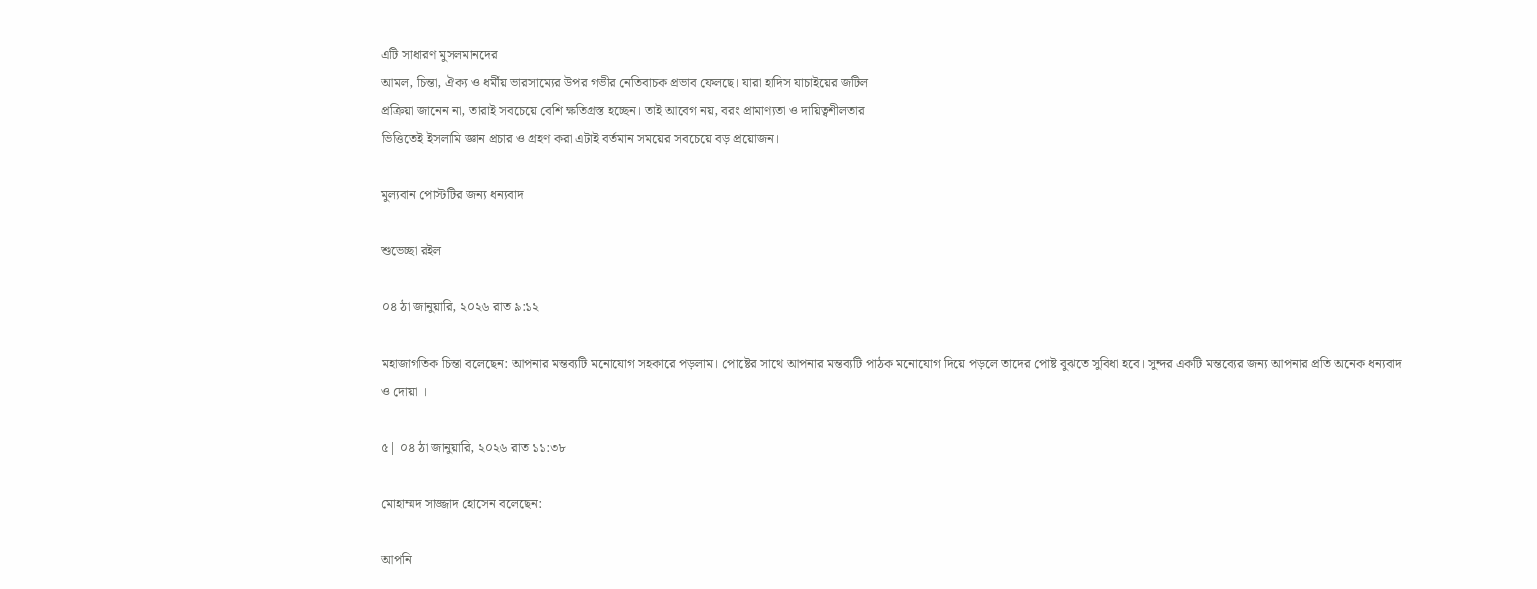এটি সাধারণ মুসলমানদের
আমল, চিন্তা, ঐক্য ও ধর্মীয় ভারসাম্যের উপর গভীর নেতিবাচক প্রভাব ফেলছে। যারা হাদিস যাচাইয়ের জটিল
প্রক্রিয়া জানেন না, তারাই সবচেয়ে বেশি ক্ষতিগ্রস্ত হচ্ছেন। তাই আবেগ নয়, বরং প্রামাণ্যতা ও দায়িত্বশীলতার
ভিত্তিতেই ইসলামি জ্ঞান প্রচার ও গ্রহণ করা এটাই বর্তমান সময়ের সবচেয়ে বড় প্রয়োজন।

মুল্যবান পোস্টটির জন্য ধন্যবাদ

শুভেচ্ছা রইল

০৪ ঠা জানুয়ারি, ২০২৬ রাত ৯:১২

মহাজাগতিক চিন্তা বলেছেন: আপনার মন্তব্যটি মনোযোগ সহকারে পড়লাম। পোষ্টের সাথে আপনার মন্তব্যটি পাঠক মনোযোগ দিয়ে পড়লে তাদের পোষ্ট বুঝতে সুবিধা হবে। সুন্দর একটি মন্তব্যের জন্য আপনার প্রতি অনেক ধন্যবাদ ও দোয়া ।

৫| ০৪ ঠা জানুয়ারি, ২০২৬ রাত ১১:৩৮

মোহাম্মদ সাজ্জাদ হোসেন বলেছেন:

আপনি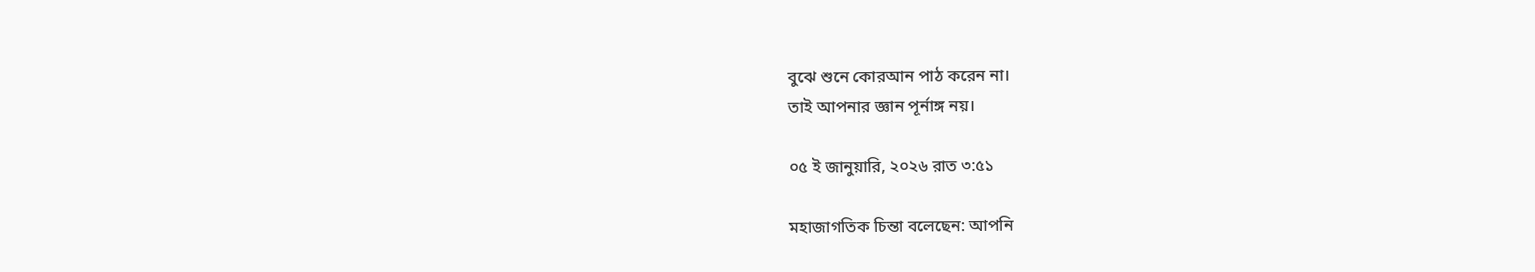বুঝে শুনে কোরআন পাঠ করেন না।
তাই আপনার জ্ঞান পূর্নাঙ্গ নয়।

০৫ ই জানুয়ারি, ২০২৬ রাত ৩:৫১

মহাজাগতিক চিন্তা বলেছেন: আপনি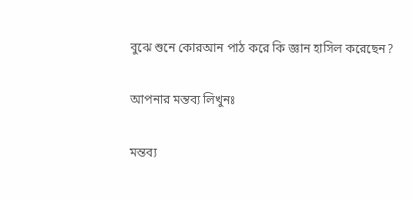বুঝে শুনে কোরআন পাঠ করে কি জ্ঞান হাসিল করেছেন?

আপনার মন্তব্য লিখুনঃ

মন্তব্য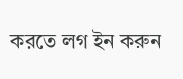করতে লগ ইন করুন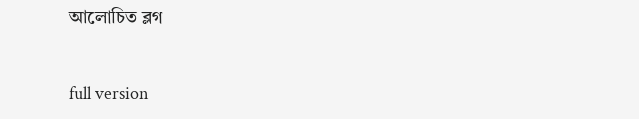আলোচিত ব্লগ


full version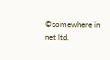©somewhere in net ltd.